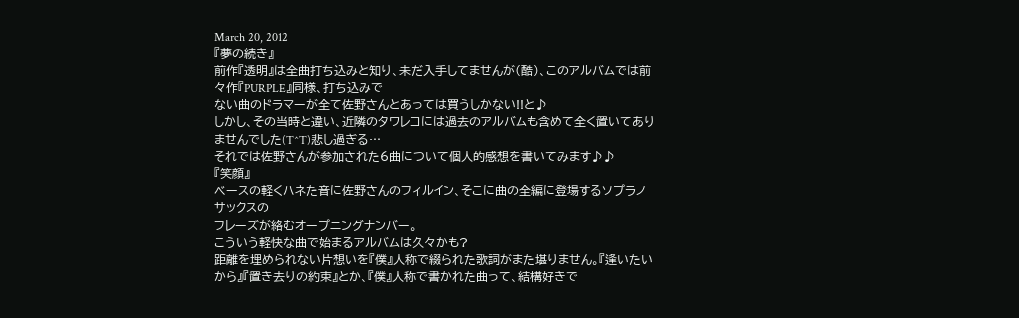March 20, 2012
『夢の続き』
前作『透明』は全曲打ち込みと知り、未だ入手してませんが(酷)、このアルバムでは前々作『PURPLE』同様、打ち込みで
ない曲のドラマーが全て佐野さんとあっては買うしかない!!と♪
しかし、その当時と違い、近隣のタワレコには過去のアルバムも含めて全く置いてありませんでした(T^T)悲し過ぎる…
それでは佐野さんが参加された6曲について個人的感想を書いてみます♪♪
『笑顔』
ベースの軽くハネた音に佐野さんのフィルイン、そこに曲の全編に登場するソプラノサックスの
フレーズが絡むオープニングナンバー。
こういう軽快な曲で始まるアルバムは久々かも?
距離を埋められない片想いを『僕』人称で綴られた歌詞がまた堪りません。『逢いたいから』『置き去りの約束』とか、『僕』人称で書かれた曲って、結構好きで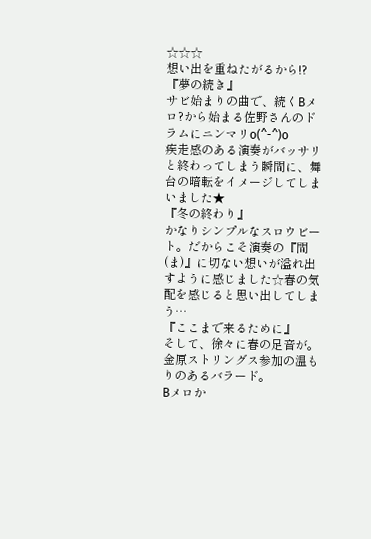☆☆☆
想い出を重ねたがるから!?
『夢の続き』
サビ始まりの曲で、続くBメロ?から始まる佐野さんのドラムにニンマリo(^-^)o
疾走感のある演奏がバッサリと終わってしまう瞬間に、舞台の暗転をイメージしてしまいました★
『冬の終わり』
かなりシンプルなスロウビート。だからこそ演奏の『間(ま)』に切ない想いが溢れ出すように感じました☆春の気配を感じると思い出してしまう…
『ここまで来るために』
そして、徐々に春の足音が。金原ストリングス参加の温もりのあるバラード。
Bメロか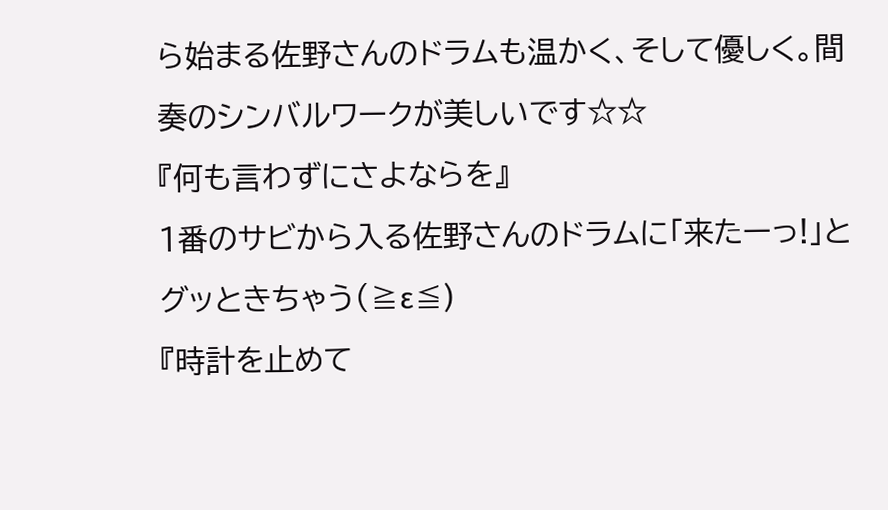ら始まる佐野さんのドラムも温かく、そして優しく。間奏のシンバルワークが美しいです☆☆
『何も言わずにさよならを』
1番のサビから入る佐野さんのドラムに「来たーっ!」とグッときちゃう(≧ε≦)
『時計を止めて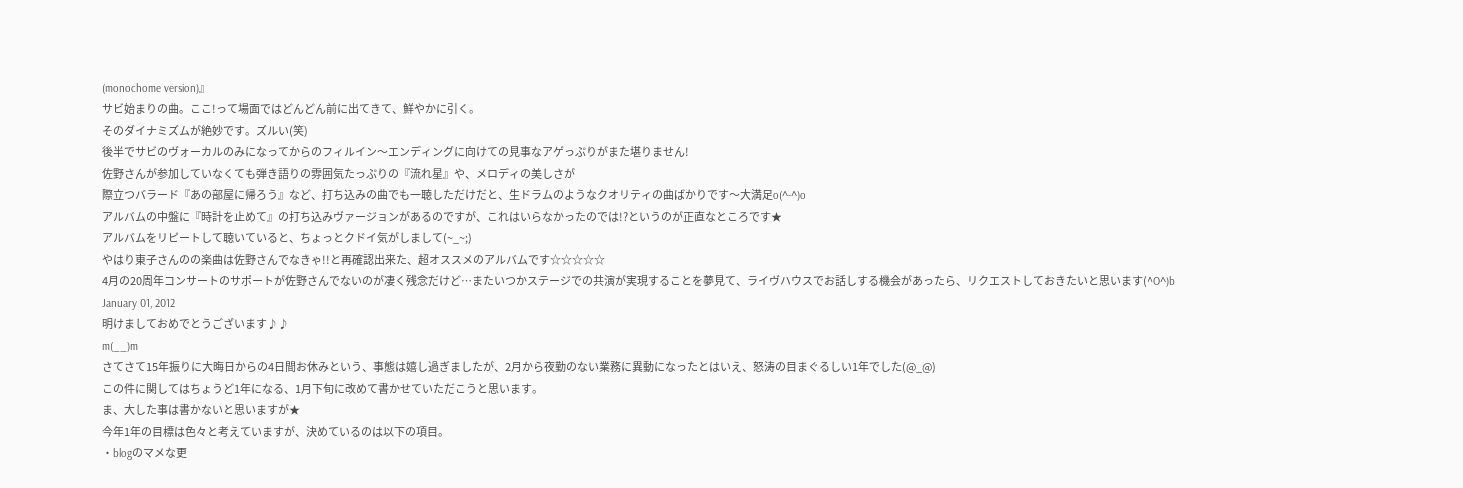(monochome version)』
サビ始まりの曲。ここ!って場面ではどんどん前に出てきて、鮮やかに引く。
そのダイナミズムが絶妙です。ズルい(笑)
後半でサビのヴォーカルのみになってからのフィルイン〜エンディングに向けての見事なアゲっぷりがまた堪りません!
佐野さんが参加していなくても弾き語りの雰囲気たっぷりの『流れ星』や、メロディの美しさが
際立つバラード『あの部屋に帰ろう』など、打ち込みの曲でも一聴しただけだと、生ドラムのようなクオリティの曲ばかりです〜大満足o(^-^)o
アルバムの中盤に『時計を止めて』の打ち込みヴァージョンがあるのですが、これはいらなかったのでは!?というのが正直なところです★
アルバムをリピートして聴いていると、ちょっとクドイ気がしまして(~_~;)
やはり東子さんのの楽曲は佐野さんでなきゃ!!と再確認出来た、超オススメのアルバムです☆☆☆☆☆
4月の20周年コンサートのサポートが佐野さんでないのが凄く残念だけど…またいつかステージでの共演が実現することを夢見て、ライヴハウスでお話しする機会があったら、リクエストしておきたいと思います(^O^)b
January 01, 2012
明けましておめでとうございます♪♪
m(__)m
さてさて15年振りに大晦日からの4日間お休みという、事態は嬉し過ぎましたが、2月から夜勤のない業務に異動になったとはいえ、怒涛の目まぐるしい1年でした(@_@)
この件に関してはちょうど1年になる、1月下旬に改めて書かせていただこうと思います。
ま、大した事は書かないと思いますが★
今年1年の目標は色々と考えていますが、決めているのは以下の項目。
・blogのマメな更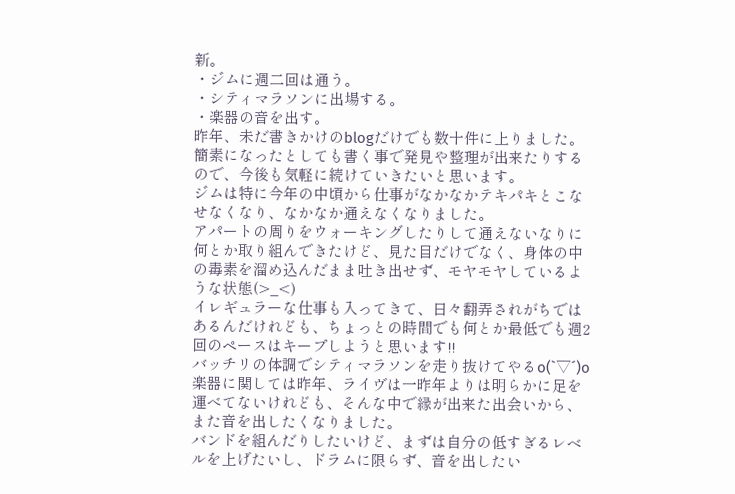新。
・ジムに週二回は通う。
・シティマラソンに出場する。
・楽器の音を出す。
昨年、未だ書きかけのblogだけでも数十件に上りました。
簡素になったとしても書く事で発見や整理が出来たりするので、今後も気軽に続けていきたいと思います。
ジムは特に今年の中頃から仕事がなかなかテキパキとこなせなくなり、なかなか通えなくなりました。
アパートの周りをウォーキングしたりして通えないなりに何とか取り組んできたけど、見た目だけでなく、身体の中の毒素を溜め込んだまま吐き出せず、モヤモヤしているような状態(>_<)
イレギュラーな仕事も入ってきて、日々翻弄されがちではあるんだけれども、ちょっとの時間でも何とか最低でも週2回のペースはキープしようと思います!!
バッチリの体調でシティマラソンを走り抜けてやるo(`▽´)o
楽器に関しては昨年、ライヴは一昨年よりは明らかに足を運べてないけれども、そんな中で縁が出来た出会いから、また音を出したくなりました。
バンドを組んだりしたいけど、まずは自分の低すぎるレベルを上げたいし、ドラムに限らず、音を出したい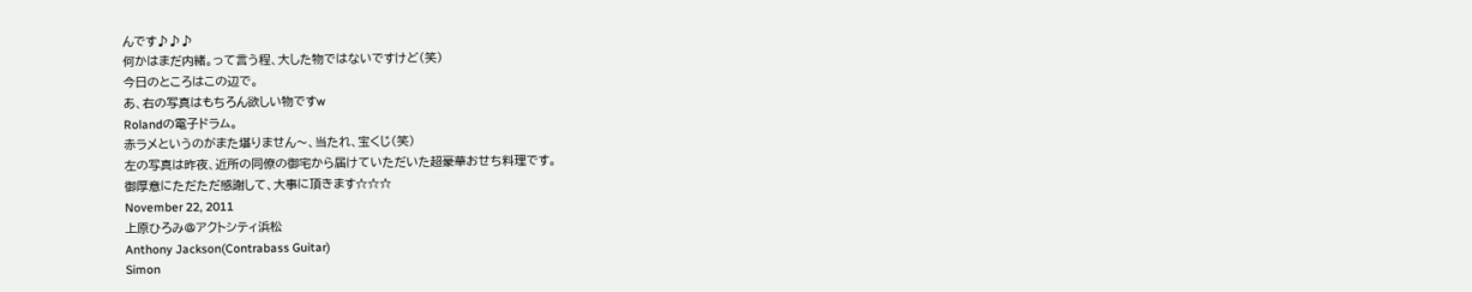んです♪♪♪
何かはまだ内緒。って言う程、大した物ではないですけど(笑)
今日のところはこの辺で。
あ、右の写真はもちろん欲しい物ですw
Rolandの電子ドラム。
赤ラメというのがまた堪りません〜、当たれ、宝くじ(笑)
左の写真は昨夜、近所の同僚の御宅から届けていただいた超豪華おせち料理です。
御厚意にただただ感謝して、大事に頂きます☆☆☆
November 22, 2011
上原ひろみ@アクトシティ浜松
Anthony Jackson(Contrabass Guitar)
Simon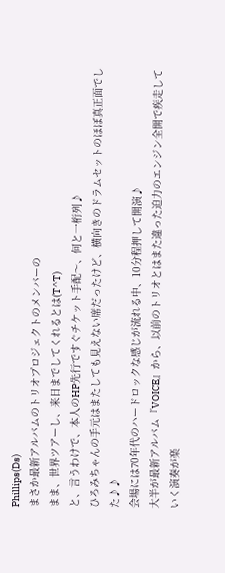Phillips(Ds)
まさか最新アルバムのトリオプロジェクトのメンバーの
まま、世界ツアーし、来日までしてくれるとは(T^T)
と、言うわけで、本人のHP先行ですぐチケット手配〜、何と一桁列♪
ひろみちゃんの手元はまたしても見えない席だったけど、横向きのドラムセットのほぼ真正面でした♪♪
会場には70年代のハードロックな感じが流れる中、10分程押して開演♪
大半が最新アルバム『VOICE』から、以前のトリオとはまた違った迫力のエンジン全開で疾走していく演奏が楽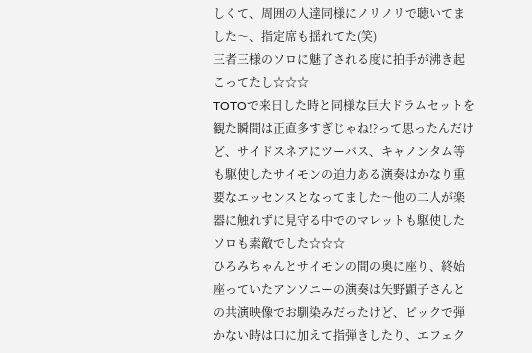しくて、周囲の人達同様にノリノリで聴いてました〜、指定席も揺れてた(笑)
三者三様のソロに魅了される度に拍手が沸き起こってたし☆☆☆
TOTOで来日した時と同様な巨大ドラムセットを観た瞬間は正直多すぎじゃね!?って思ったんだけど、サイドスネアにツーバス、キャノンタム等も駆使したサイモンの迫力ある演奏はかなり重要なエッセンスとなってました〜他の二人が楽器に触れずに見守る中でのマレットも駆使したソロも素敵でした☆☆☆
ひろみちゃんとサイモンの間の奥に座り、終始座っていたアンソニーの演奏は矢野顕子さんとの共演映像でお馴染みだったけど、ピックで弾かない時は口に加えて指弾きしたり、エフェク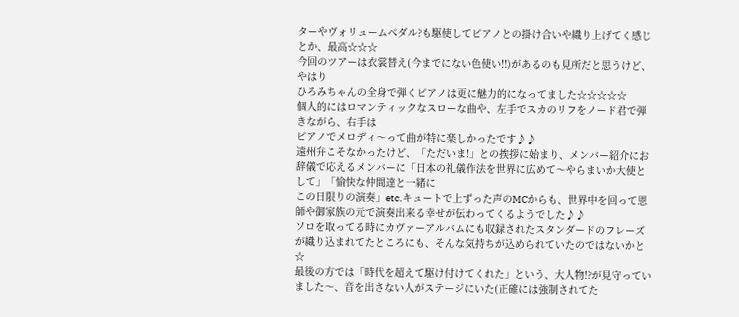ターやヴォリュームペダル?も駆使してピアノとの掛け合いや織り上げてく感じとか、最高☆☆☆
今回のツアーは衣裳替え(今までにない色使い!!)があるのも見所だと思うけど、やはり
ひろみちゃんの全身で弾くピアノは更に魅力的になってました☆☆☆☆☆
個人的にはロマンティックなスローな曲や、左手でスカのリフをノード君で弾きながら、右手は
ピアノでメロディ〜って曲が特に楽しかったです♪♪
遠州弁こそなかったけど、「ただいま!」との挨拶に始まり、メンバー紹介にお辞儀で応えるメンバーに「日本の礼儀作法を世界に広めて〜やらまいか大使として」「愉快な仲間達と一緒に
この日限りの演奏」etc.キュートで上ずった声のMCからも、世界中を回って恩師や御家族の元で演奏出来る幸せが伝わってくるようでした♪♪
ソロを取ってる時にカヴァーアルバムにも収録されたスタンダードのフレーズが織り込まれてたところにも、そんな気持ちが込められていたのではないかと☆
最後の方では「時代を超えて駆け付けてくれた」という、大人物!?が見守っていました〜、音を出さない人がステージにいた(正確には強制されてた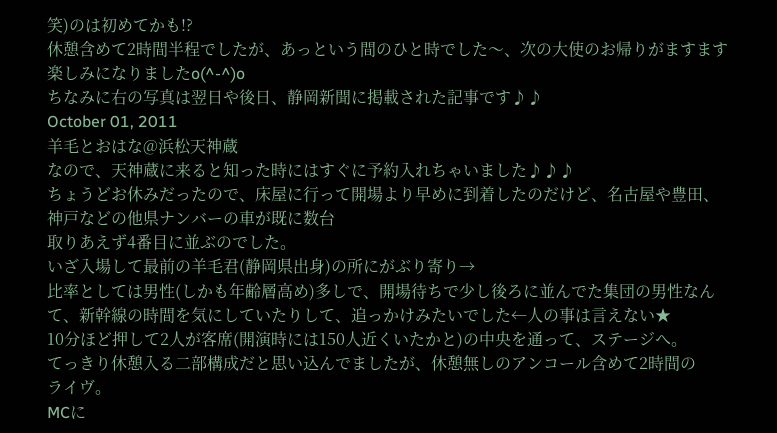笑)のは初めてかも!?
休憩含めて2時間半程でしたが、あっという間のひと時でした〜、次の大使のお帰りがますます楽しみになりましたo(^-^)o
ちなみに右の写真は翌日や後日、静岡新聞に掲載された記事です♪♪
October 01, 2011
羊毛とおはな@浜松天神蔵
なので、天神蔵に来ると知った時にはすぐに予約入れちゃいました♪♪♪
ちょうどお休みだったので、床屋に行って開場より早めに到着したのだけど、名古屋や豊田、
神戸などの他県ナンバーの車が既に数台
取りあえず4番目に並ぶのでした。
いざ入場して最前の羊毛君(静岡県出身)の所にがぶり寄り→
比率としては男性(しかも年齢層高め)多しで、開場待ちで少し後ろに並んでた集団の男性なんて、新幹線の時間を気にしていたりして、追っかけみたいでした←人の事は言えない★
10分ほど押して2人が客席(開演時には150人近くいたかと)の中央を通って、ステージへ。
てっきり休憩入る二部構成だと思い込んでましたが、休憩無しのアンコール含めて2時間の
ライヴ。
MCに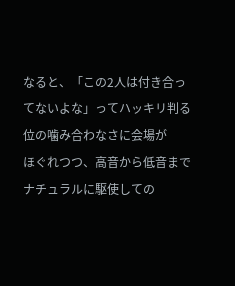なると、「この2人は付き合ってないよな」ってハッキリ判る位の噛み合わなさに会場が
ほぐれつつ、高音から低音までナチュラルに駆使しての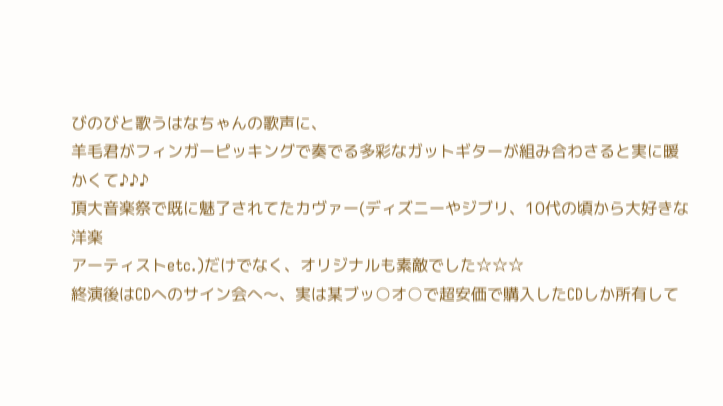びのびと歌うはなちゃんの歌声に、
羊毛君がフィンガーピッキングで奏でる多彩なガットギターが組み合わさると実に暖かくて♪♪♪
頂大音楽祭で既に魅了されてたカヴァー(ディズニーやジブリ、10代の頃から大好きな洋楽
アーティストetc.)だけでなく、オリジナルも素敵でした☆☆☆
終演後はCDへのサイン会へ〜、実は某ブッ○オ○で超安価で購入したCDしか所有して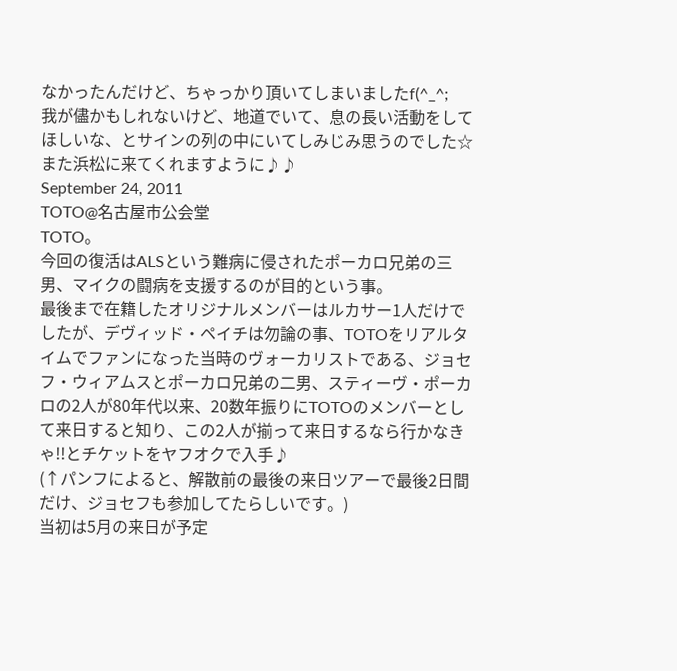なかったんだけど、ちゃっかり頂いてしまいましたf(^_^;
我が儘かもしれないけど、地道でいて、息の長い活動をしてほしいな、とサインの列の中にいてしみじみ思うのでした☆
また浜松に来てくれますように♪♪
September 24, 2011
TOTO@名古屋市公会堂
TOTO。
今回の復活はALSという難病に侵されたポーカロ兄弟の三男、マイクの闘病を支援するのが目的という事。
最後まで在籍したオリジナルメンバーはルカサー1人だけでしたが、デヴィッド・ペイチは勿論の事、TOTOをリアルタイムでファンになった当時のヴォーカリストである、ジョセフ・ウィアムスとポーカロ兄弟の二男、スティーヴ・ポーカロの2人が80年代以来、20数年振りにTOTOのメンバーとして来日すると知り、この2人が揃って来日するなら行かなきゃ!!とチケットをヤフオクで入手♪
(↑パンフによると、解散前の最後の来日ツアーで最後2日間だけ、ジョセフも参加してたらしいです。)
当初は5月の来日が予定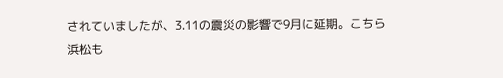されていましたが、3.11の震災の影響で9月に延期。こちら浜松も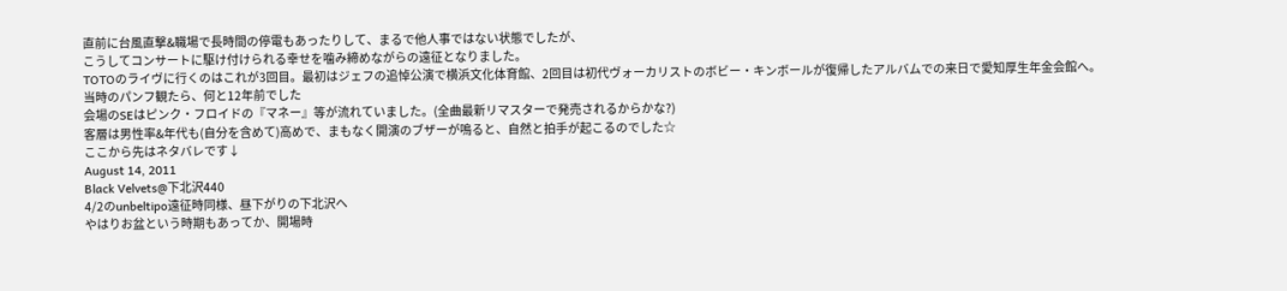直前に台風直撃&職場で長時間の停電もあったりして、まるで他人事ではない状態でしたが、
こうしてコンサートに駆け付けられる幸せを噛み締めながらの遠征となりました。
TOTOのライヴに行くのはこれが3回目。最初はジェフの追悼公演で横浜文化体育館、2回目は初代ヴォーカリストのボビー・キンボールが復帰したアルバムでの来日で愛知厚生年金会館へ。
当時のパンフ観たら、何と12年前でした
会場のSEはピンク・フロイドの『マネー』等が流れていました。(全曲最新リマスターで発売されるからかな?)
客層は男性率&年代も(自分を含めて)高めで、まもなく開演のブザーが鳴ると、自然と拍手が起こるのでした☆
ここから先はネタバレです↓
August 14, 2011
Black Velvets@下北沢440
4/2のunbeltipo遠征時同様、昼下がりの下北沢へ
やはりお盆という時期もあってか、開場時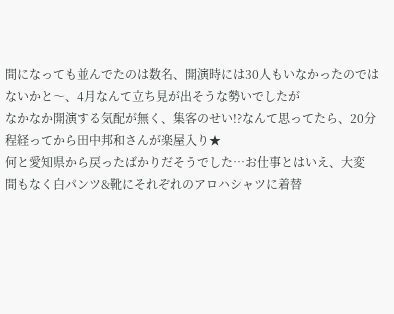間になっても並んでたのは数名、開演時には30人もいなかったのではないかと〜、4月なんて立ち見が出そうな勢いでしたが
なかなか開演する気配が無く、集客のせい!?なんて思ってたら、20分程経ってから田中邦和さんが楽屋入り★
何と愛知県から戻ったばかりだそうでした…お仕事とはいえ、大変
間もなく白パンツ&靴にそれぞれのアロハシャツに着替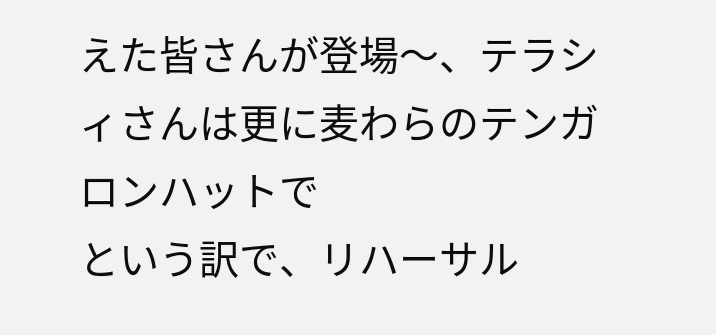えた皆さんが登場〜、テラシィさんは更に麦わらのテンガロンハットで
という訳で、リハーサル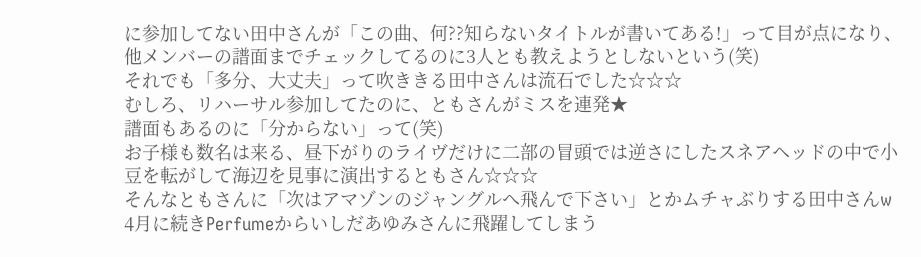に参加してない田中さんが「この曲、何??知らないタイトルが書いてある!」って目が点になり、他メンバーの譜面までチェックしてるのに3人とも教えようとしないという(笑)
それでも「多分、大丈夫」って吹ききる田中さんは流石でした☆☆☆
むしろ、リハーサル参加してたのに、ともさんがミスを連発★
譜面もあるのに「分からない」って(笑)
お子様も数名は来る、昼下がりのライヴだけに二部の冒頭では逆さにしたスネアヘッドの中で小豆を転がして海辺を見事に演出するともさん☆☆☆
そんなともさんに「次はアマゾンのジャングルへ飛んで下さい」とかムチャぶりする田中さんw
4月に続きPerfumeからいしだあゆみさんに飛躍してしまう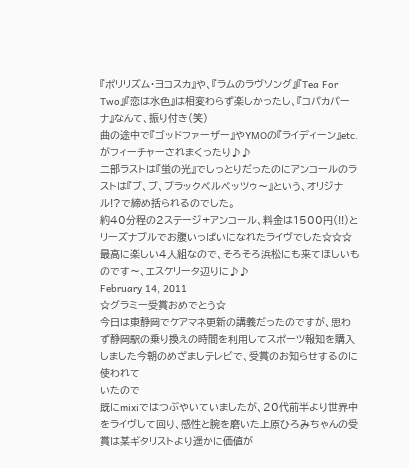『ポリリズム・ヨコスカ』や、『ラムのラヴソング』『Tea For Two』『恋は水色』は相変わらず楽しかったし、『コパカパーナ』なんて、振り付き(笑)
曲の途中で『ゴッドファーザー』やYMOの『ライディーン』etc.がフィーチャーされまくったり♪♪
二部ラストは『蛍の光』でしっとりだったのにアンコールのラストは『ブ、ブ、ブラックベルベッツゥ〜』という、オリジナル!?で締め括られるのでした。
約40分程の2ステージ+アンコール、料金は1500円(!!)とリーズナブルでお腹いっぱいになれたライヴでした☆☆☆
最高に楽しい4人組なので、そろそろ浜松にも来てほしいものです〜、エスケリータ辺りに♪♪
February 14, 2011
☆グラミー受賞おめでとう☆
今日は東静岡でケアマネ更新の講義だったのですが、思わず静岡駅の乗り換えの時間を利用してスポーツ報知を購入しました今朝のめざましテレビで、受賞のお知らせするのに使われて
いたので
既にmixiではつぶやいていましたが、20代前半より世界中をライヴして回り、感性と腕を磨いた上原ひろみちゃんの受賞は某ギタリストより遥かに価値が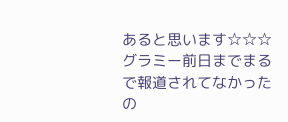あると思います☆☆☆
グラミー前日までまるで報道されてなかったの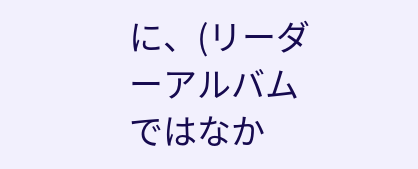に、(リーダーアルバムではなか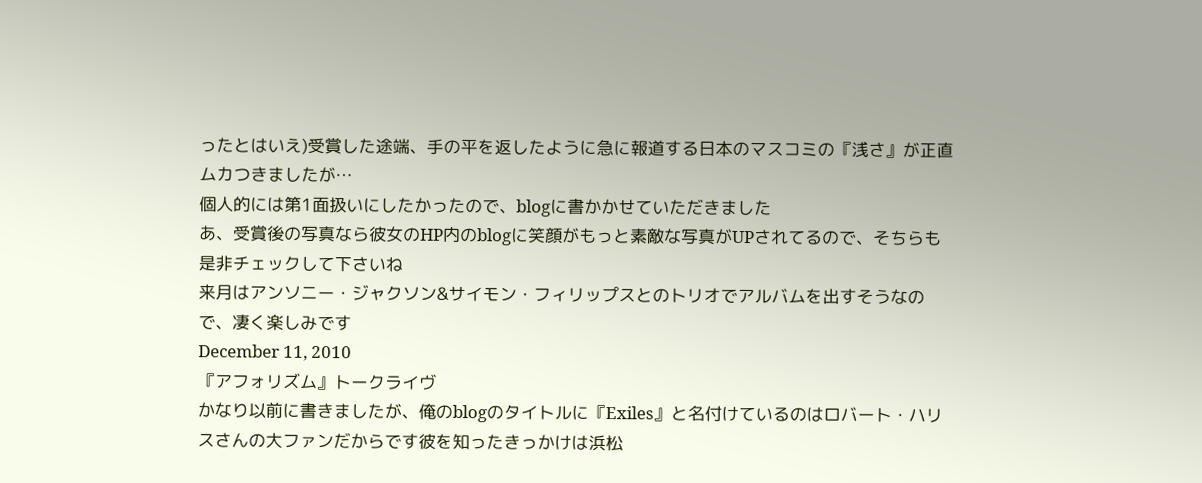ったとはいえ)受賞した途端、手の平を返したように急に報道する日本のマスコミの『浅さ』が正直ムカつきましたが…
個人的には第1面扱いにしたかったので、blogに書かかせていただきました
あ、受賞後の写真なら彼女のHP内のblogに笑顔がもっと素敵な写真がUPされてるので、そちらも是非チェックして下さいね
来月はアンソニー・ジャクソン&サイモン・フィリップスとのトリオでアルバムを出すそうなので、凄く楽しみです
December 11, 2010
『アフォリズム』トークライヴ
かなり以前に書きましたが、俺のblogのタイトルに『Exiles』と名付けているのはロバート・ハリスさんの大ファンだからです彼を知ったきっかけは浜松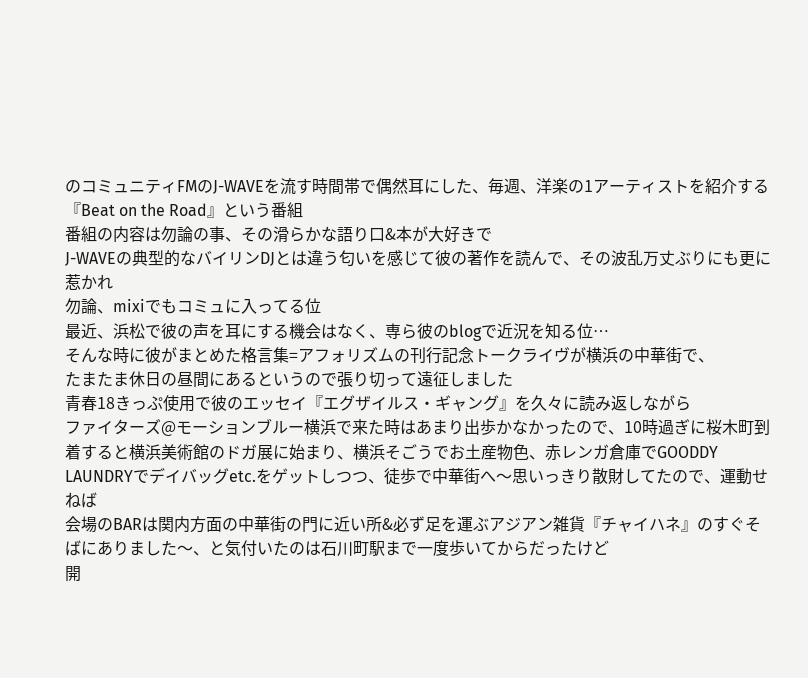のコミュニティFMのJ-WAVEを流す時間帯で偶然耳にした、毎週、洋楽の1アーティストを紹介する『Beat on the Road』という番組
番組の内容は勿論の事、その滑らかな語り口&本が大好きで
J-WAVEの典型的なバイリンDJとは違う匂いを感じて彼の著作を読んで、その波乱万丈ぶりにも更に惹かれ
勿論、mixiでもコミュに入ってる位
最近、浜松で彼の声を耳にする機会はなく、専ら彼のblogで近況を知る位…
そんな時に彼がまとめた格言集=アフォリズムの刊行記念トークライヴが横浜の中華街で、
たまたま休日の昼間にあるというので張り切って遠征しました
青春18きっぷ使用で彼のエッセイ『エグザイルス・ギャング』を久々に読み返しながら
ファイターズ@モーションブルー横浜で来た時はあまり出歩かなかったので、10時過ぎに桜木町到着すると横浜美術館のドガ展に始まり、横浜そごうでお土産物色、赤レンガ倉庫でGOODDY LAUNDRYでデイバッグetc.をゲットしつつ、徒歩で中華街へ〜思いっきり散財してたので、運動せねば
会場のBARは関内方面の中華街の門に近い所&必ず足を運ぶアジアン雑貨『チャイハネ』のすぐそばにありました〜、と気付いたのは石川町駅まで一度歩いてからだったけど
開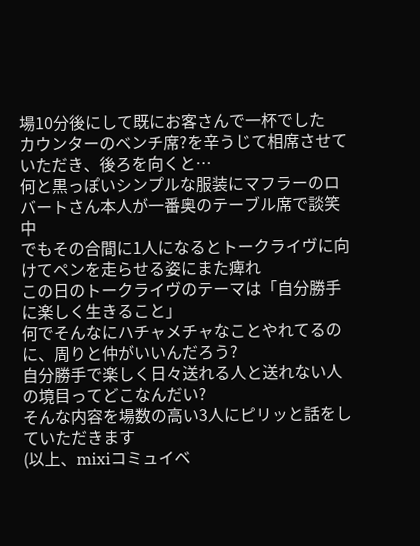場10分後にして既にお客さんで一杯でした
カウンターのベンチ席?を辛うじて相席させていただき、後ろを向くと…
何と黒っぽいシンプルな服装にマフラーのロバートさん本人が一番奥のテーブル席で談笑中
でもその合間に1人になるとトークライヴに向けてペンを走らせる姿にまた痺れ
この日のトークライヴのテーマは「自分勝手に楽しく生きること」
何でそんなにハチャメチャなことやれてるのに、周りと仲がいいんだろう?
自分勝手で楽しく日々送れる人と送れない人の境目ってどこなんだい?
そんな内容を場数の高い3人にピリッと話をしていただきます
(以上、mixiコミュイベ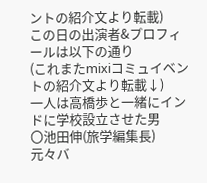ントの紹介文より転載)
この日の出演者&プロフィールは以下の通り
(これまたmixiコミュイベントの紹介文より転載↓)
一人は高橋歩と一緒にインドに学校設立させた男
〇池田伸(旅学編集長)
元々バ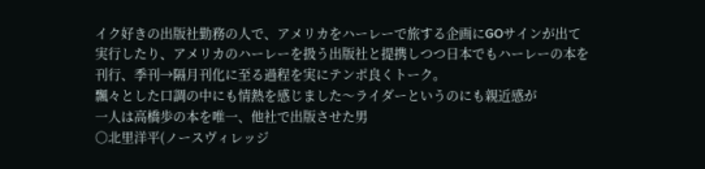イク好きの出版社勤務の人で、アメリカをハーレーで旅する企画にGOサインが出て
実行したり、アメリカのハーレーを扱う出版社と提携しつつ日本でもハーレーの本を刊行、季刊→隔月刊化に至る過程を実にテンポ良くトーク。
飄々とした口調の中にも情熱を感じました〜ライダーというのにも親近感が
一人は高橋歩の本を唯一、他社で出版させた男
〇北里洋平(ノースヴィレッジ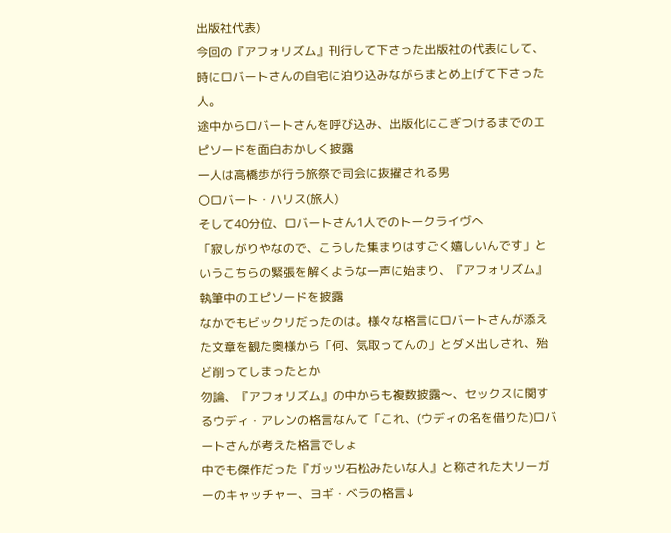出版社代表)
今回の『アフォリズム』刊行して下さった出版社の代表にして、時にロバートさんの自宅に泊り込みながらまとめ上げて下さった人。
途中からロバートさんを呼び込み、出版化にこぎつけるまでのエピソードを面白おかしく披露
一人は高橋歩が行う旅祭で司会に抜擢される男
〇ロバート・ハリス(旅人)
そして40分位、ロバートさん1人でのトークライヴへ
「寂しがりやなので、こうした集まりはすごく嬉しいんです」というこちらの緊張を解くような一声に始まり、『アフォリズム』執筆中のエピソードを披露
なかでもビックリだったのは。様々な格言にロバートさんが添えた文章を観た奥様から「何、気取ってんの」とダメ出しされ、殆ど削ってしまったとか
勿論、『アフォリズム』の中からも複数披露〜、セックスに関するウディ・アレンの格言なんて「これ、(ウディの名を借りた)ロバートさんが考えた格言でしょ
中でも傑作だった『ガッツ石松みたいな人』と称された大リーガーのキャッチャー、ヨギ・ベラの格言↓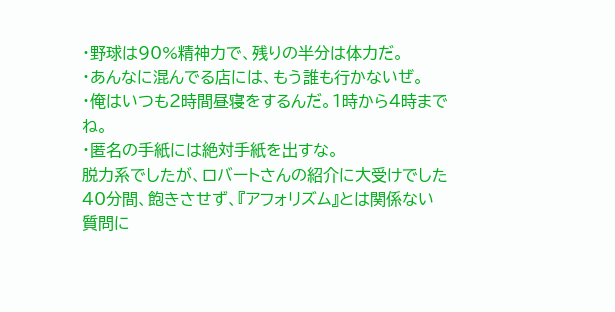・野球は90%精神力で、残りの半分は体力だ。
・あんなに混んでる店には、もう誰も行かないぜ。
・俺はいつも2時間昼寝をするんだ。1時から4時までね。
・匿名の手紙には絶対手紙を出すな。
脱力系でしたが、ロバートさんの紹介に大受けでした
40分間、飽きさせず、『アフォリズム』とは関係ない質問に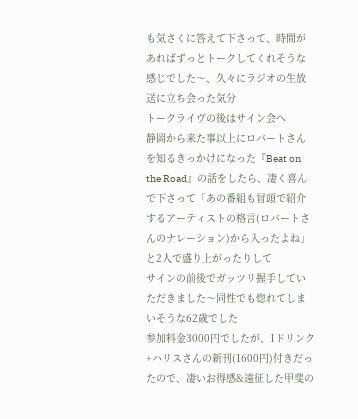も気さくに答えて下さって、時間が
あればずっとトークしてくれそうな感じでした〜、久々にラジオの生放送に立ち会った気分
トークライヴの後はサイン会へ
静岡から来た事以上にロバートさんを知るきっかけになった『Beat on the Road』の話をしたら、凄く喜んで下さって「あの番組も冒頭で紹介するアーティストの格言(ロバートさんのナレーション)から入ったよね」と2人で盛り上がったりして
サインの前後でガッツリ握手していただきました〜同性でも惚れてしまいそうな62歳でした
参加料金3000円でしたが、1ドリンク+ハリスさんの新刊(1600円)付きだったので、凄いお得感&遠征した甲斐の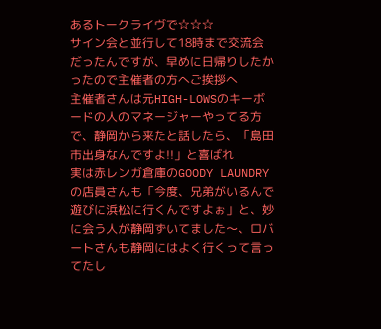あるトークライヴで☆☆☆
サイン会と並行して18時まで交流会だったんですが、早めに日帰りしたかったので主催者の方へご挨拶へ
主催者さんは元HIGH-LOWSのキーボードの人のマネージャーやってる方で、静岡から来たと話したら、「島田市出身なんですよ!!」と喜ばれ
実は赤レンガ倉庫のGOODY LAUNDRYの店員さんも「今度、兄弟がいるんで遊びに浜松に行くんですよぉ」と、妙に会う人が静岡ずいてました〜、ロバートさんも静岡にはよく行くって言ってたし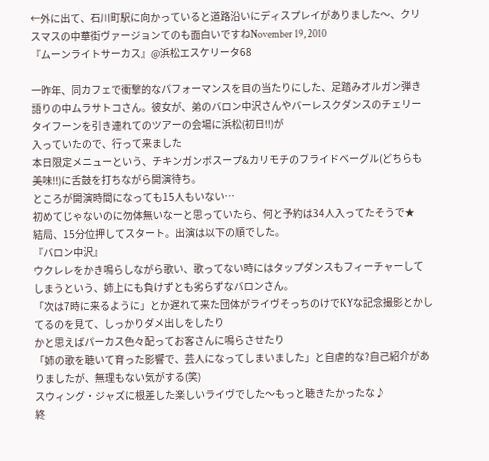←外に出て、石川町駅に向かっていると道路沿いにディスプレイがありました〜、クリスマスの中華街ヴァージョンてのも面白いですねNovember 19, 2010
『ムーンライトサーカス』@浜松エスケリータ68

一昨年、同カフェで衝撃的なパフォーマンスを目の当たりにした、足踏みオルガン弾き語りの中ムラサトコさん。彼女が、弟のバロン中沢さんやバーレスクダンスのチェリータイフーンを引き連れてのツアーの会場に浜松(初日!!)が
入っていたので、行って来ました
本日限定メニューという、チキンガンボスープ&カリモチのフライドベーグル(どちらも美味!!)に舌鼓を打ちながら開演待ち。
ところが開演時間になっても15人もいない…
初めてじゃないのに勿体無いなーと思っていたら、何と予約は34人入ってたそうで★
結局、15分位押してスタート。出演は以下の順でした。
『バロン中沢』
ウクレレをかき鳴らしながら歌い、歌ってない時にはタップダンスもフィーチャーしてしまうという、姉上にも負けずとも劣らずなバロンさん。
「次は7時に来るように」とか遅れて来た団体がライヴそっちのけでKYな記念撮影とかしてるのを見て、しっかりダメ出しをしたり
かと思えばパーカス色々配ってお客さんに鳴らさせたり
「姉の歌を聴いて育った影響で、芸人になってしまいました」と自虐的な?自己紹介がありましたが、無理もない気がする(笑)
スウィング・ジャズに根差した楽しいライヴでした〜もっと聴きたかったな♪
終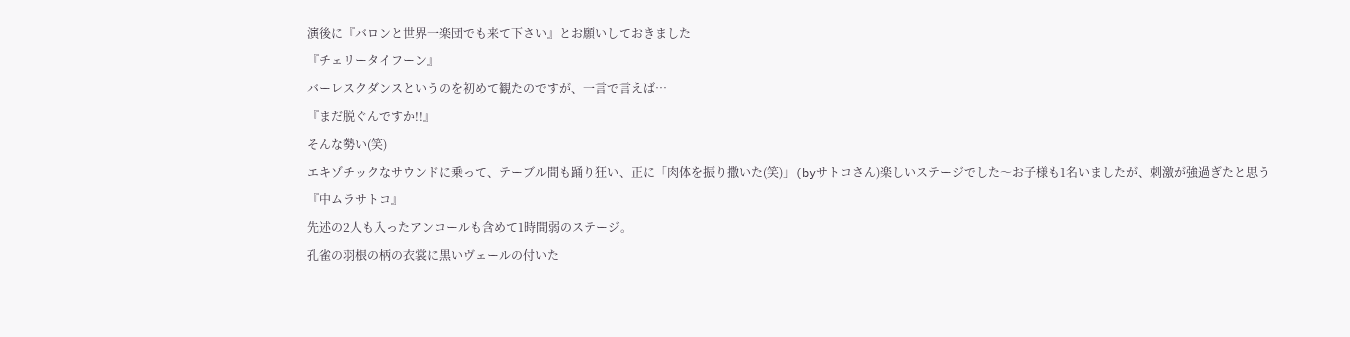演後に『バロンと世界一楽団でも来て下さい』とお願いしておきました
『チェリータイフーン』
バーレスクダンスというのを初めて観たのですが、一言で言えば…
『まだ脱ぐんですか!!』
そんな勢い(笑)
エキゾチックなサウンドに乗って、テーブル間も踊り狂い、正に「肉体を振り撒いた(笑)」(byサトコさん)楽しいステージでした〜お子様も1名いましたが、刺激が強過ぎたと思う
『中ムラサトコ』
先述の2人も入ったアンコールも含めて1時間弱のステージ。
孔雀の羽根の柄の衣裳に黒いヴェールの付いた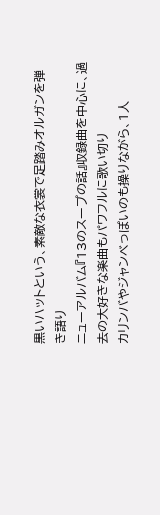黒いハットという、素敵な衣裳で足踏みオルガンを弾き語り
ニューアルバム『13のスープの話』収録曲を中心に、過去の大好きな楽曲もパワフルに歌い切り
カリンバやジャンベっぽいのも操りながら、1人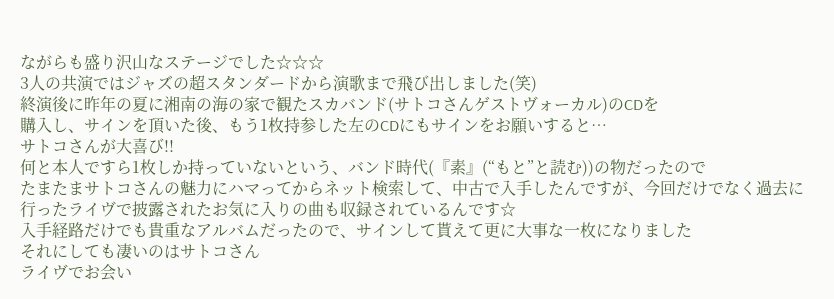ながらも盛り沢山なステージでした☆☆☆
3人の共演ではジャズの超スタンダードから演歌まで飛び出しました(笑)
終演後に昨年の夏に湘南の海の家で観たスカバンド(サトコさんゲストヴォーカル)のCDを
購入し、サインを頂いた後、もう1枚持参した左のCDにもサインをお願いすると…
サトコさんが大喜び!!
何と本人ですら1枚しか持っていないという、バンド時代(『素』(“もと”と読む))の物だったので
たまたまサトコさんの魅力にハマってからネット検索して、中古で入手したんですが、今回だけでなく過去に行ったライヴで披露されたお気に入りの曲も収録されているんです☆
入手経路だけでも貴重なアルバムだったので、サインして貰えて更に大事な一枚になりました
それにしても凄いのはサトコさん
ライヴでお会い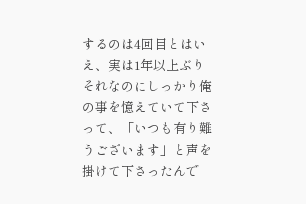するのは4回目とはいえ、実は1年以上ぶり
それなのにしっかり俺の事を憶えていて下さって、「いつも有り難うございます」と声を掛けて下さったんで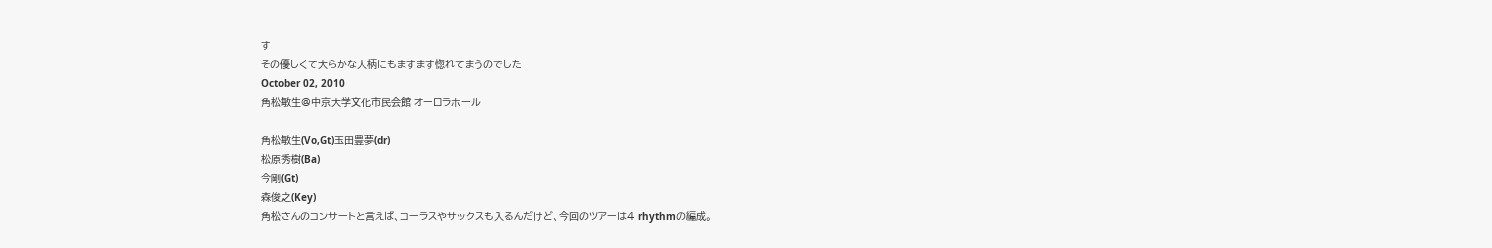す
その優しくて大らかな人柄にもますます惚れてまうのでした
October 02, 2010
角松敏生@中京大学文化市民会館 オーロラホール

角松敏生(Vo,Gt)玉田豊夢(dr)
松原秀樹(Ba)
今剛(Gt)
森俊之(Key)
角松さんのコンサートと言えば、コーラスやサックスも入るんだけど、今回のツアーは4 rhythmの編成。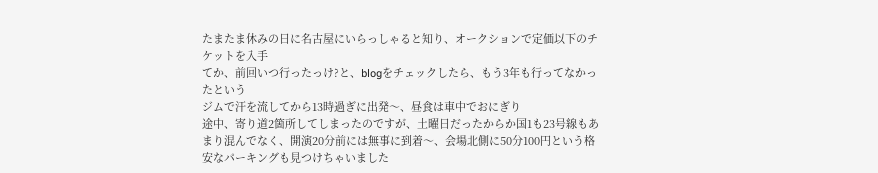たまたま休みの日に名古屋にいらっしゃると知り、オークションで定価以下のチケットを入手
てか、前回いつ行ったっけ?と、blogをチェックしたら、もう3年も行ってなかったという
ジムで汗を流してから13時過ぎに出発〜、昼食は車中でおにぎり
途中、寄り道2箇所してしまったのですが、土曜日だったからか国1も23号線もあまり混んでなく、開演20分前には無事に到着〜、会場北側に50分100円という格安なパーキングも見つけちゃいました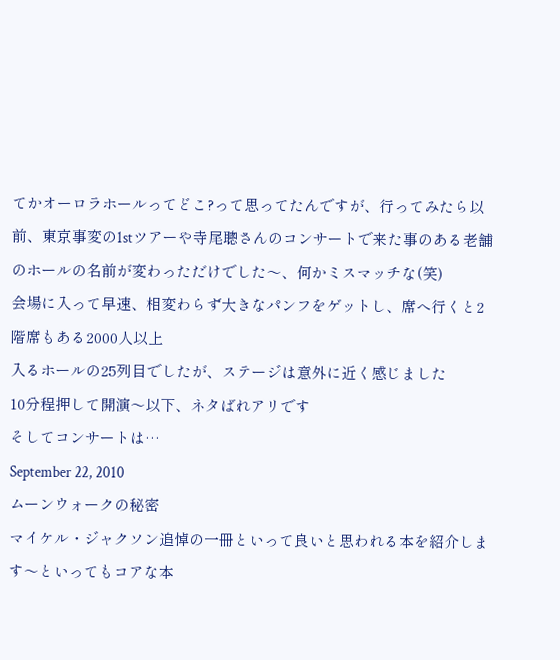てかオーロラホールってどこ?って思ってたんですが、行ってみたら以前、東京事変の1stツアーや寺尾聰さんのコンサートで来た事のある老舗のホールの名前が変わっただけでした〜、何かミスマッチな(笑)
会場に入って早速、相変わらず大きなパンフをゲットし、席へ行くと2階席もある2000人以上
入るホールの25列目でしたが、ステージは意外に近く感じました
10分程押して開演〜以下、ネタばれアリです
そしてコンサートは…
September 22, 2010
ムーンウォークの秘密
マイケル・ジャクソン追悼の一冊といって良いと思われる本を紹介します〜といってもコアな本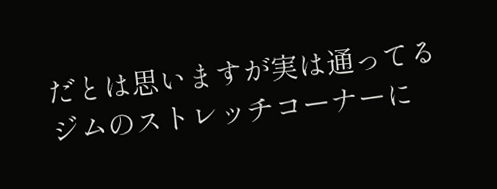だとは思いますが実は通ってるジムのストレッチコーナーに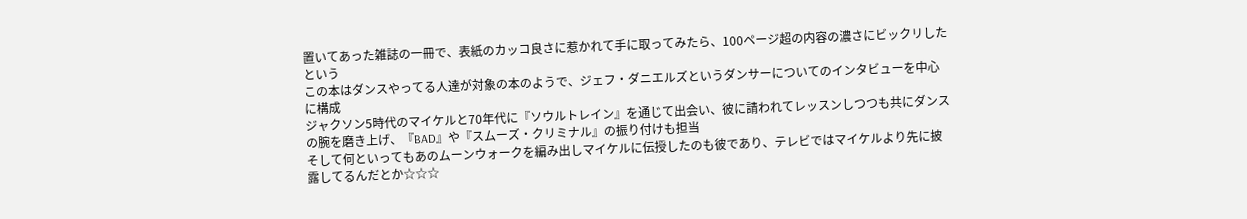置いてあった雑誌の一冊で、表紙のカッコ良さに惹かれて手に取ってみたら、100ページ超の内容の濃さにビックリしたという
この本はダンスやってる人達が対象の本のようで、ジェフ・ダニエルズというダンサーについてのインタビューを中心に構成
ジャクソン5時代のマイケルと70年代に『ソウルトレイン』を通じて出会い、彼に請われてレッスンしつつも共にダンスの腕を磨き上げ、『BAD』や『スムーズ・クリミナル』の振り付けも担当
そして何といってもあのムーンウォークを編み出しマイケルに伝授したのも彼であり、テレビではマイケルより先に披露してるんだとか☆☆☆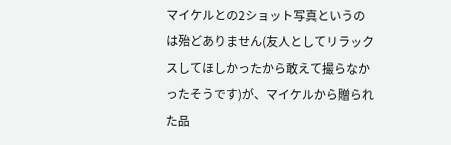マイケルとの2ショット写真というのは殆どありません(友人としてリラックスしてほしかったから敢えて撮らなかったそうです)が、マイケルから贈られた品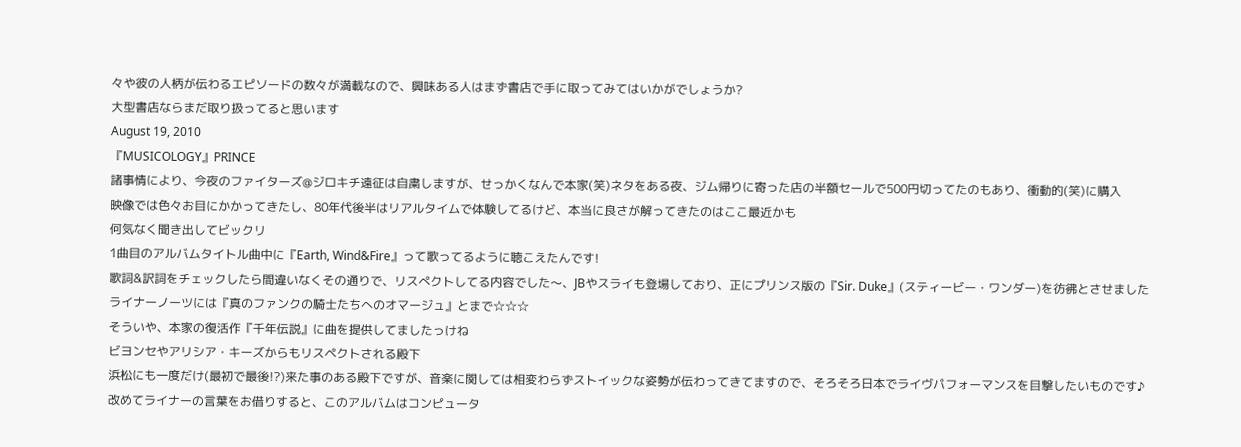々や彼の人柄が伝わるエピソードの数々が満載なので、興味ある人はまず書店で手に取ってみてはいかがでしょうか?
大型書店ならまだ取り扱ってると思います
August 19, 2010
『MUSICOLOGY』PRINCE
諸事情により、今夜のファイターズ@ジロキチ遠征は自粛しますが、せっかくなんで本家(笑)ネタをある夜、ジム帰りに寄った店の半額セールで500円切ってたのもあり、衝動的(笑)に購入
映像では色々お目にかかってきたし、80年代後半はリアルタイムで体験してるけど、本当に良さが解ってきたのはここ最近かも
何気なく聞き出してビックリ
1曲目のアルバムタイトル曲中に『Earth, Wind&Fire』って歌ってるように聴こえたんです!
歌詞&訳詞をチェックしたら間違いなくその通りで、リスぺクトしてる内容でした〜、JBやスライも登場しており、正にプリンス版の『Sir. Duke』(スティービー・ワンダー)を彷彿とさせました
ライナーノーツには『真のファンクの騎士たちへのオマージュ』とまで☆☆☆
そういや、本家の復活作『千年伝説』に曲を提供してましたっけね
ビヨンセやアリシア・キーズからもリスペクトされる殿下
浜松にも一度だけ(最初で最後!?)来た事のある殿下ですが、音楽に関しては相変わらずストイックな姿勢が伝わってきてますので、そろそろ日本でライヴパフォーマンスを目撃したいものです♪
改めてライナーの言葉をお借りすると、このアルバムはコンピュータ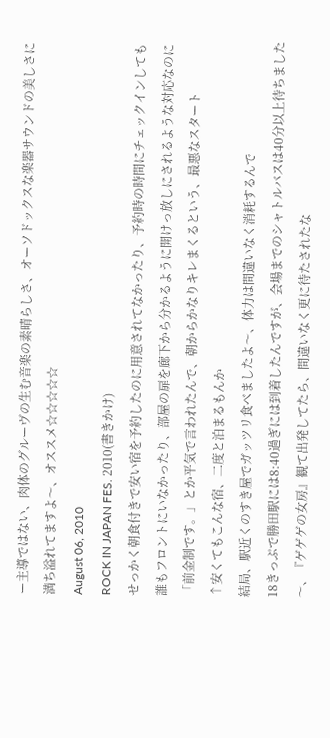ー主導ではない、肉体のグルーヴの生む音楽の素晴らしさ、オーソドックスな楽器サウンドの美しさに満ち溢れてますよ〜、オススメ☆☆☆☆☆
August 06, 2010
ROCK IN JAPAN FES. 2010(書きかけ)
せっかく朝食付きで安い宿を予約したのに用意されてなかったり、予約時の時間にチェックインしても誰もフロントにいなかったり、部屋の扉を廊下から分かるように開けっ放しにされるような対応なのに「前金制です。」とか平気で言われたんで、朝からかなりキレまくるという、最悪なスタート
↑安くてもこんな宿、二度と泊まるもんか
結局、駅近くのすき屋でガッツリ食べましたよ〜、体力は間違いなく消耗するんで
18きっぷで勝田駅には8:40過ぎには到着したんですが、会場までのシャトルバスは40分以上待ちました〜、『ゲゲゲの女房』観て出発してたら、間違いなく更に待たされたな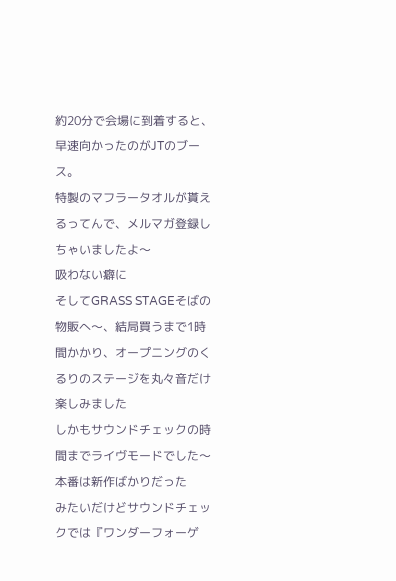約20分で会場に到着すると、早速向かったのがJTのブース。
特製のマフラータオルが貰えるってんで、メルマガ登録しちゃいましたよ〜
吸わない癖に
そしてGRASS STAGEそばの物販へ〜、結局買うまで1時間かかり、オープニングのくるりのステージを丸々音だけ楽しみました
しかもサウンドチェックの時間までライヴモードでした〜本番は新作ばかりだった
みたいだけどサウンドチェックでは『ワンダーフォーゲ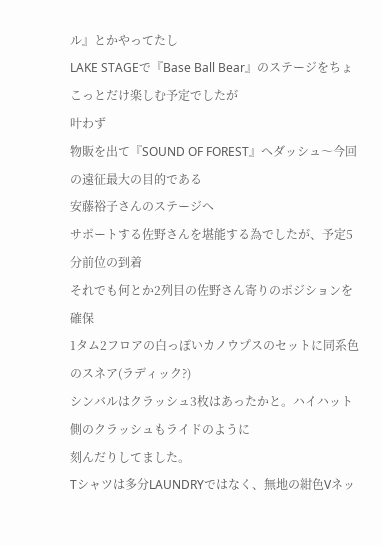ル』とかやってたし
LAKE STAGEで『Base Ball Bear』のステージをちょこっとだけ楽しむ予定でしたが
叶わず
物販を出て『SOUND OF FOREST』へダッシュ〜今回の遠征最大の目的である
安藤裕子さんのステージへ
サポートする佐野さんを堪能する為でしたが、予定5分前位の到着
それでも何とか2列目の佐野さん寄りのポジションを確保
1タム2フロアの白っぽいカノウプスのセットに同系色のスネア(ラディック?)
シンバルはクラッシュ3枚はあったかと。ハイハット側のクラッシュもライドのように
刻んだりしてました。
Tシャツは多分LAUNDRYではなく、無地の紺色Vネッ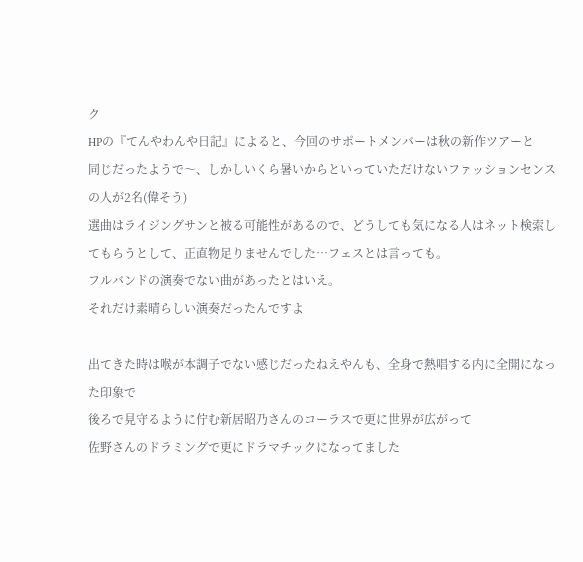ク
HPの『てんやわんや日記』によると、今回のサポートメンバーは秋の新作ツアーと
同じだったようで〜、しかしいくら暑いからといっていただけないファッションセンスの人が2名(偉そう)
選曲はライジングサンと被る可能性があるので、どうしても気になる人はネット検索してもらうとして、正直物足りませんでした…フェスとは言っても。
フルバンドの演奏でない曲があったとはいえ。
それだけ素晴らしい演奏だったんですよ

出てきた時は喉が本調子でない感じだったねえやんも、全身で熱唱する内に全開になった印象で
後ろで見守るように佇む新居昭乃さんのコーラスで更に世界が広がって
佐野さんのドラミングで更にドラマチックになってました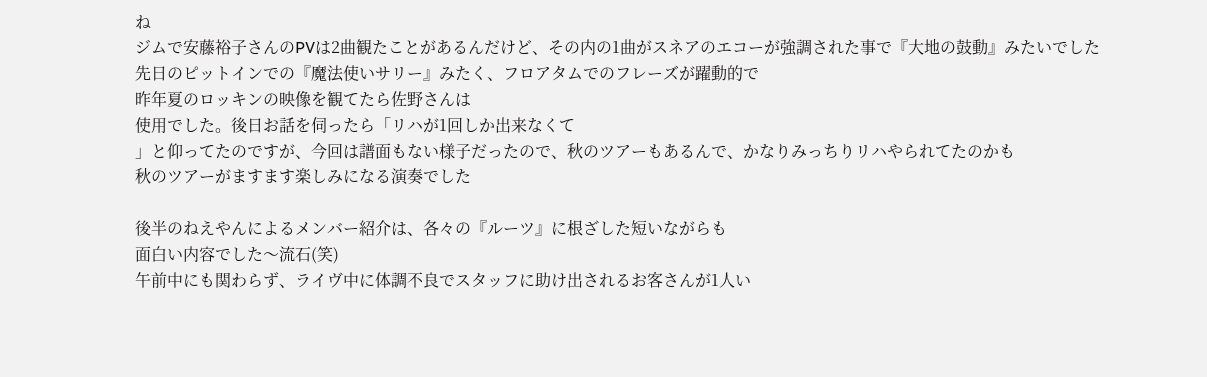ね
ジムで安藤裕子さんのPVは2曲観たことがあるんだけど、その内の1曲がスネアのエコーが強調された事で『大地の鼓動』みたいでした
先日のピットインでの『魔法使いサリー』みたく、フロアタムでのフレーズが躍動的で
昨年夏のロッキンの映像を観てたら佐野さんは
使用でした。後日お話を伺ったら「リハが1回しか出来なくて
」と仰ってたのですが、今回は譜面もない様子だったので、秋のツアーもあるんで、かなりみっちりリハやられてたのかも
秋のツアーがますます楽しみになる演奏でした

後半のねえやんによるメンバー紹介は、各々の『ルーツ』に根ざした短いながらも
面白い内容でした〜流石(笑)
午前中にも関わらず、ライヴ中に体調不良でスタッフに助け出されるお客さんが1人い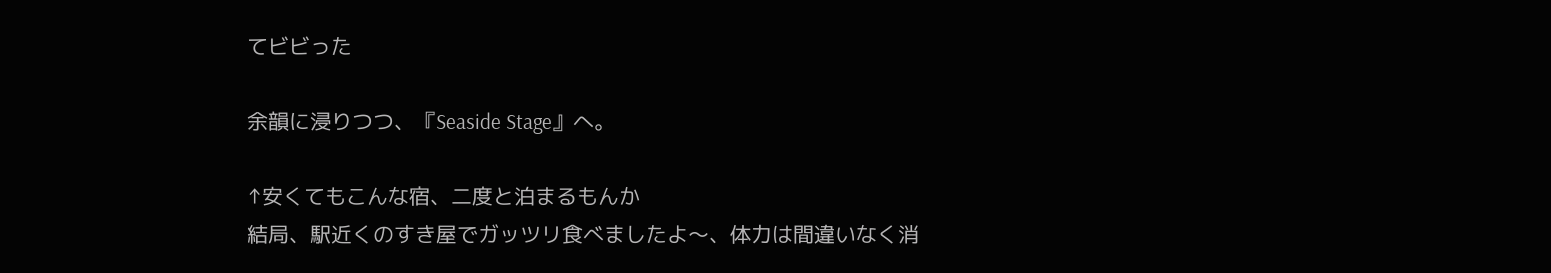てビビった

余韻に浸りつつ、『Seaside Stage』へ。

↑安くてもこんな宿、二度と泊まるもんか
結局、駅近くのすき屋でガッツリ食べましたよ〜、体力は間違いなく消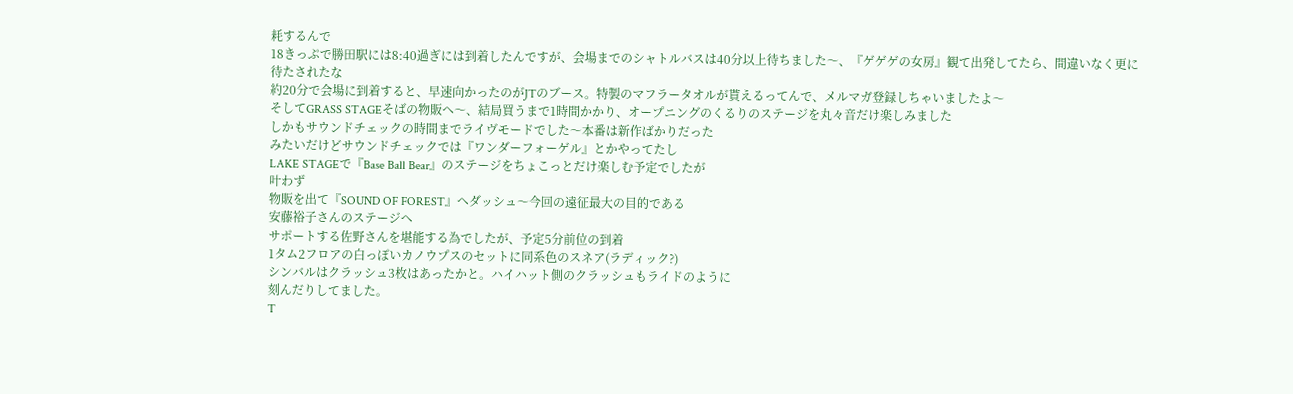耗するんで
18きっぷで勝田駅には8:40過ぎには到着したんですが、会場までのシャトルバスは40分以上待ちました〜、『ゲゲゲの女房』観て出発してたら、間違いなく更に待たされたな
約20分で会場に到着すると、早速向かったのがJTのブース。特製のマフラータオルが貰えるってんで、メルマガ登録しちゃいましたよ〜
そしてGRASS STAGEそばの物販へ〜、結局買うまで1時間かかり、オープニングのくるりのステージを丸々音だけ楽しみました
しかもサウンドチェックの時間までライヴモードでした〜本番は新作ばかりだった
みたいだけどサウンドチェックでは『ワンダーフォーゲル』とかやってたし
LAKE STAGEで『Base Ball Bear』のステージをちょこっとだけ楽しむ予定でしたが
叶わず
物販を出て『SOUND OF FOREST』へダッシュ〜今回の遠征最大の目的である
安藤裕子さんのステージへ
サポートする佐野さんを堪能する為でしたが、予定5分前位の到着
1タム2フロアの白っぽいカノウプスのセットに同系色のスネア(ラディック?)
シンバルはクラッシュ3枚はあったかと。ハイハット側のクラッシュもライドのように
刻んだりしてました。
T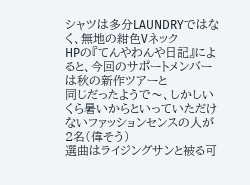シャツは多分LAUNDRYではなく、無地の紺色Vネック
HPの『てんやわんや日記』によると、今回のサポートメンバーは秋の新作ツアーと
同じだったようで〜、しかしいくら暑いからといっていただけないファッションセンスの人が2名(偉そう)
選曲はライジングサンと被る可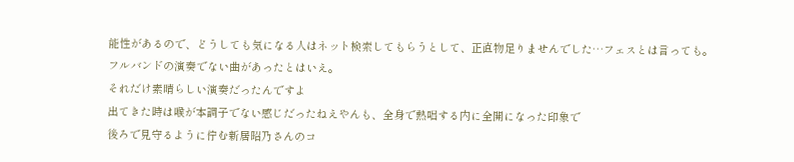能性があるので、どうしても気になる人はネット検索してもらうとして、正直物足りませんでした…フェスとは言っても。
フルバンドの演奏でない曲があったとはいえ。
それだけ素晴らしい演奏だったんですよ
出てきた時は喉が本調子でない感じだったねえやんも、全身で熱唱する内に全開になった印象で
後ろで見守るように佇む新居昭乃さんのコ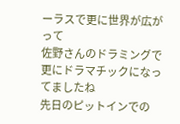ーラスで更に世界が広がって
佐野さんのドラミングで更にドラマチックになってましたね
先日のピットインでの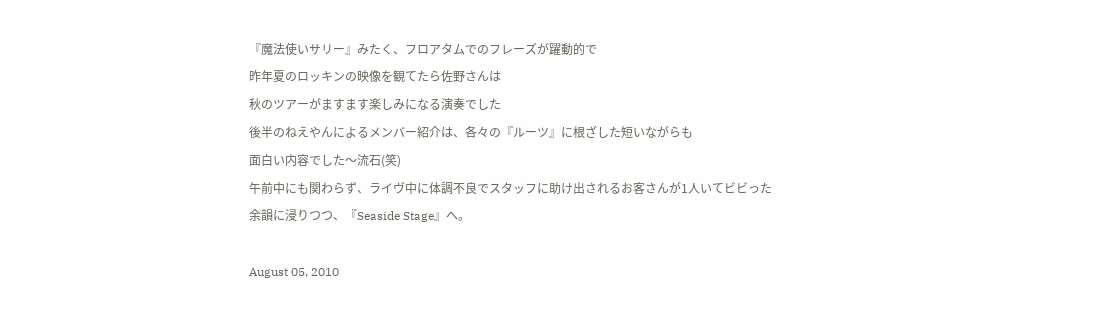『魔法使いサリー』みたく、フロアタムでのフレーズが躍動的で
昨年夏のロッキンの映像を観てたら佐野さんは
秋のツアーがますます楽しみになる演奏でした
後半のねえやんによるメンバー紹介は、各々の『ルーツ』に根ざした短いながらも
面白い内容でした〜流石(笑)
午前中にも関わらず、ライヴ中に体調不良でスタッフに助け出されるお客さんが1人いてビビった
余韻に浸りつつ、『Seaside Stage』へ。

August 05, 2010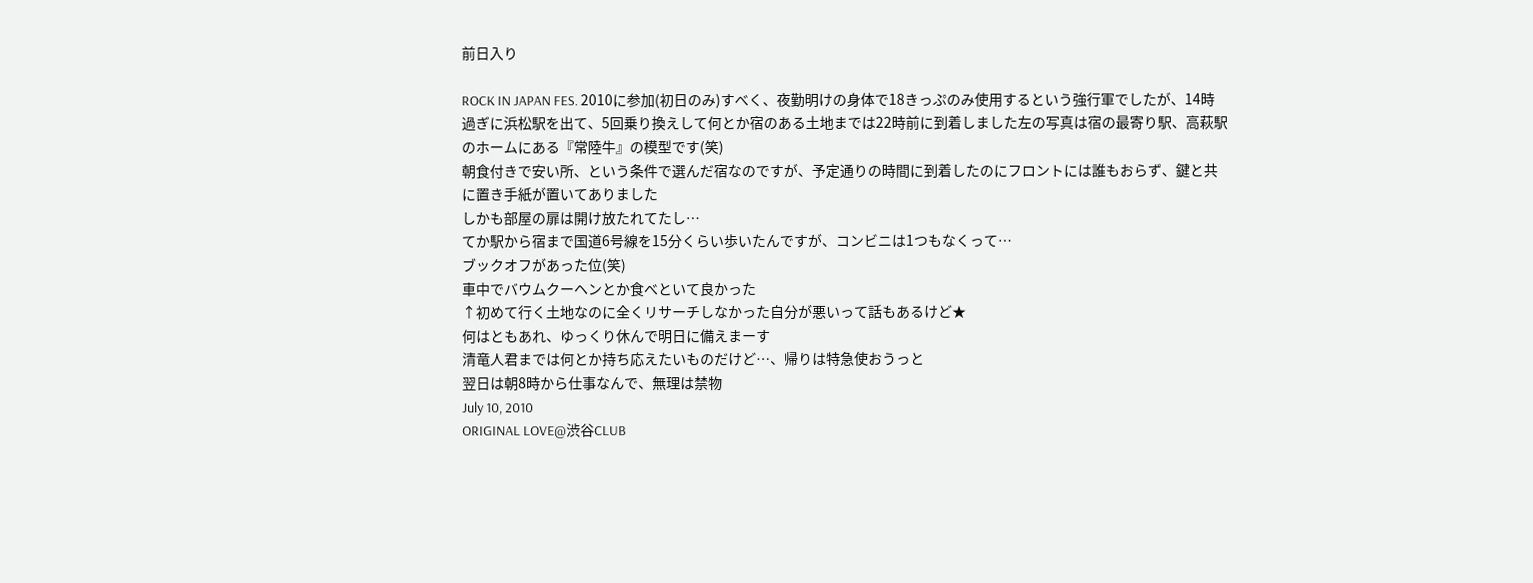前日入り

ROCK IN JAPAN FES. 2010に参加(初日のみ)すべく、夜勤明けの身体で18きっぷのみ使用するという強行軍でしたが、14時過ぎに浜松駅を出て、5回乗り換えして何とか宿のある土地までは22時前に到着しました左の写真は宿の最寄り駅、高萩駅のホームにある『常陸牛』の模型です(笑)
朝食付きで安い所、という条件で選んだ宿なのですが、予定通りの時間に到着したのにフロントには誰もおらず、鍵と共に置き手紙が置いてありました
しかも部屋の扉は開け放たれてたし…
てか駅から宿まで国道6号線を15分くらい歩いたんですが、コンビニは1つもなくって…
ブックオフがあった位(笑)
車中でバウムクーヘンとか食べといて良かった
↑初めて行く土地なのに全くリサーチしなかった自分が悪いって話もあるけど★
何はともあれ、ゆっくり休んで明日に備えまーす
清竜人君までは何とか持ち応えたいものだけど…、帰りは特急使おうっと
翌日は朝8時から仕事なんで、無理は禁物
July 10, 2010
ORIGINAL LOVE@渋谷CLUB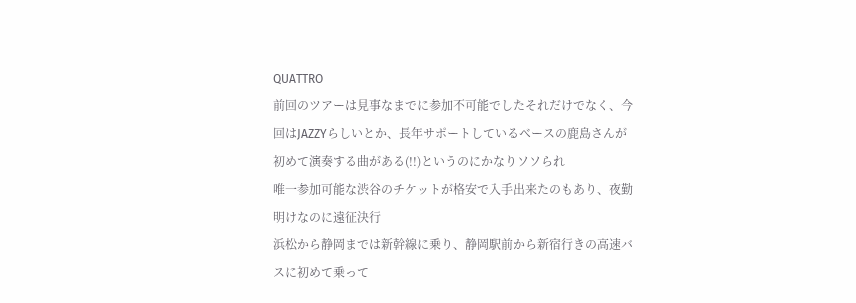QUATTRO
前回のツアーは見事なまでに参加不可能でしたそれだけでなく、今回はJAZZYらしいとか、長年サポートしているベースの鹿島さんが初めて演奏する曲がある(!!)というのにかなりソソられ
唯一参加可能な渋谷のチケットが格安で入手出来たのもあり、夜勤明けなのに遠征決行
浜松から静岡までは新幹線に乗り、静岡駅前から新宿行きの高速バスに初めて乗って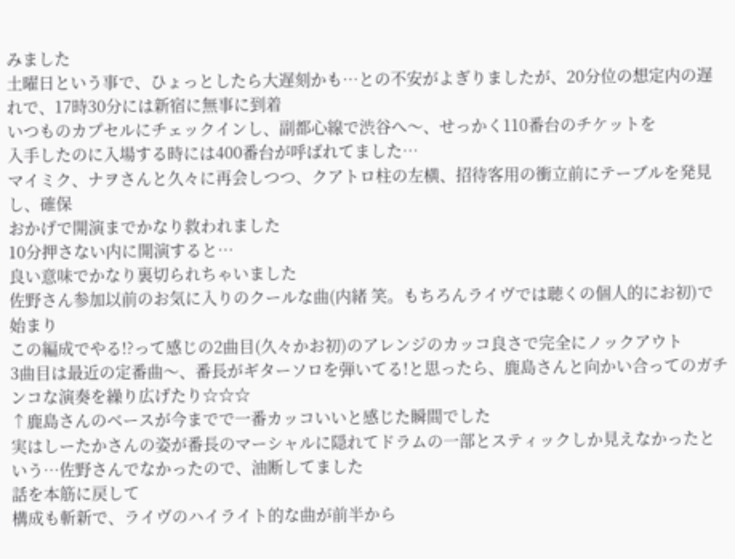みました
土曜日という事で、ひょっとしたら大遅刻かも…との不安がよぎりましたが、20分位の想定内の遅れで、17時30分には新宿に無事に到着
いつものカプセルにチェックインし、副都心線で渋谷へ〜、せっかく110番台のチケットを
入手したのに入場する時には400番台が呼ばれてました…
マイミク、ナヲさんと久々に再会しつつ、クアトロ柱の左横、招待客用の衝立前にテーブルを発見し、確保
おかげで開演までかなり救われました
10分押さない内に開演すると…
良い意味でかなり裏切られちゃいました
佐野さん参加以前のお気に入りのクールな曲(内緒 笑。もちろんライヴでは聴くの個人的にお初)で始まり
この編成でやる!?って感じの2曲目(久々かお初)のアレンジのカッコ良さで完全にノックアウト
3曲目は最近の定番曲〜、番長がギターソロを弾いてる!と思ったら、鹿島さんと向かい合ってのガチンコな演奏を繰り広げたり☆☆☆
↑鹿島さんのベースが今までで一番カッコいいと感じた瞬間でした
実はしーたかさんの姿が番長のマーシャルに隠れてドラムの一部とスティックしか見えなかったという…佐野さんでなかったので、油断してました
話を本筋に戻して
構成も斬新で、ライヴのハイライト的な曲が前半から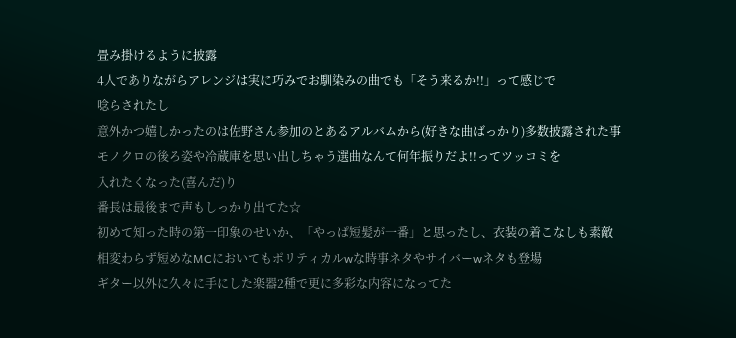畳み掛けるように披露
4人でありながらアレンジは実に巧みでお馴染みの曲でも「そう来るか!!」って感じで
唸らされたし
意外かつ嬉しかったのは佐野さん参加のとあるアルバムから(好きな曲ばっかり)多数披露された事
モノクロの後ろ姿や冷蔵庫を思い出しちゃう選曲なんて何年振りだよ!!ってツッコミを
入れたくなった(喜んだ)り
番長は最後まで声もしっかり出てた☆
初めて知った時の第一印象のせいか、「やっぱ短髪が一番」と思ったし、衣装の着こなしも素敵
相変わらず短めなMCにおいてもポリティカルwな時事ネタやサイバーwネタも登場
ギター以外に久々に手にした楽器2種で更に多彩な内容になってた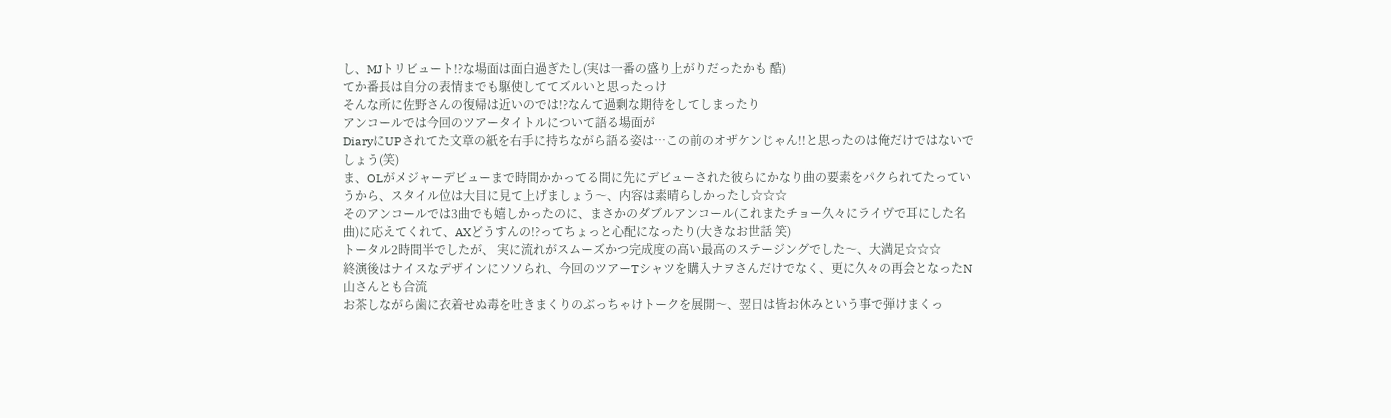し、MJトリビュート!?な場面は面白過ぎたし(実は一番の盛り上がりだったかも 酷)
てか番長は自分の表情までも駆使しててズルいと思ったっけ
そんな所に佐野さんの復帰は近いのでは!?なんて過剰な期待をしてしまったり
アンコールでは今回のツアータイトルについて語る場面が
DiaryにUPされてた文章の紙を右手に持ちながら語る姿は…この前のオザケンじゃん!!と思ったのは俺だけではないでしょう(笑)
ま、OLがメジャーデビューまで時間かかってる間に先にデビューされた彼らにかなり曲の要素をパクられてたっていうから、スタイル位は大目に見て上げましょう〜、内容は素晴らしかったし☆☆☆
そのアンコールでは3曲でも嬉しかったのに、まさかのダブルアンコール(これまたチョー久々にライヴで耳にした名曲)に応えてくれて、AXどうすんの!?ってちょっと心配になったり(大きなお世話 笑)
トータル2時間半でしたが、 実に流れがスムーズかつ完成度の高い最高のステージングでした〜、大満足☆☆☆
終演後はナイスなデザインにソソられ、今回のツアーTシャツを購入ナヲさんだけでなく、更に久々の再会となったN山さんとも合流
お茶しながら歯に衣着せぬ毒を吐きまくりのぶっちゃけトークを展開〜、翌日は皆お休みという事で弾けまくっ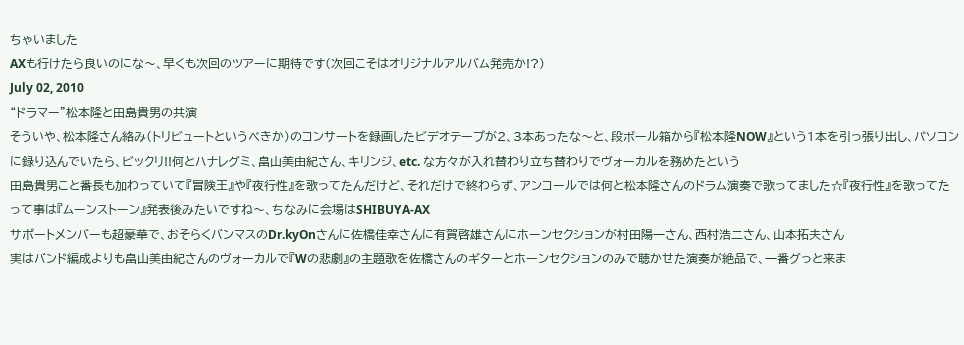ちゃいました
AXも行けたら良いのにな〜、早くも次回のツアーに期待です(次回こそはオリジナルアルバム発売か!?)
July 02, 2010
“ドラマー”松本隆と田島貴男の共演
そういや、松本隆さん絡み(トリビュートというべきか)のコンサートを録画したビデオテープが2、3本あったな〜と、段ボール箱から『松本隆NOW』という1本を引っ張り出し、パソコンに録り込んでいたら、ビックリ!!何とハナレグミ、畠山美由紀さん、キリンジ、etc. な方々が入れ替わり立ち替わりでヴォーカルを務めたという
田島貴男こと番長も加わっていて『冒険王』や『夜行性』を歌ってたんだけど、それだけで終わらず、アンコールでは何と松本隆さんのドラム演奏で歌ってました☆『夜行性』を歌ってたって事は『ムーンストーン』発表後みたいですね〜、ちなみに会場はSHIBUYA-AX
サポートメンバーも超豪華で、おそらくバンマスのDr.kyOnさんに佐橋佳幸さんに有賀啓雄さんにホーンセクションが村田陽一さん、西村浩二さん、山本拓夫さん
実はバンド編成よりも畠山美由紀さんのヴォーカルで『Wの悲劇』の主題歌を佐橋さんのギターとホーンセクションのみで聴かせた演奏が絶品で、一番グっと来ま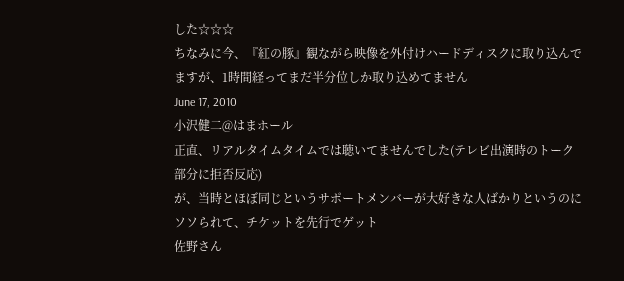した☆☆☆
ちなみに今、『紅の豚』観ながら映像を外付けハードディスクに取り込んでますが、1時間経ってまだ半分位しか取り込めてません
June 17, 2010
小沢健二@はまホール
正直、リアルタイムタイムでは聴いてませんでした(テレビ出演時のトーク部分に拒否反応)
が、当時とほぼ同じというサポートメンバーが大好きな人ばかりというのにソソられて、チケットを先行でゲット
佐野さん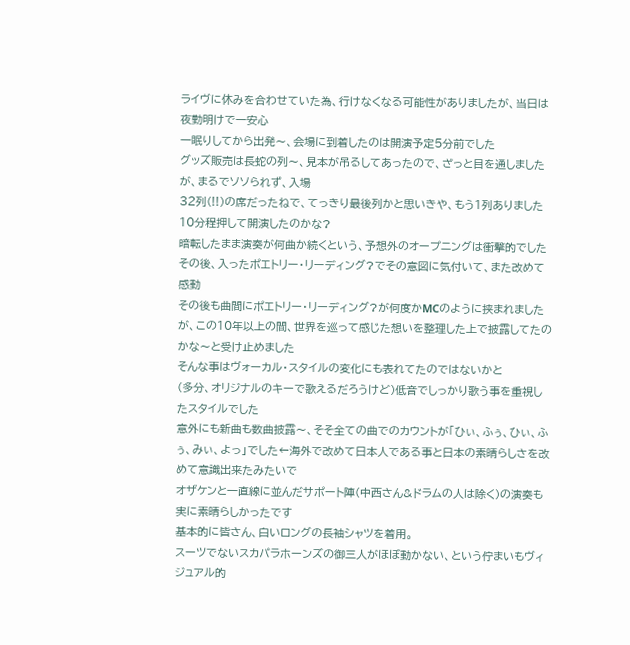ライヴに休みを合わせていた為、行けなくなる可能性がありましたが、当日は夜勤明けで一安心
一眠りしてから出発〜、会場に到着したのは開演予定5分前でした
グッズ販売は長蛇の列〜、見本が吊るしてあったので、ざっと目を通しましたが、まるでソソられず、入場
32列(!!)の席だったねで、てっきり最後列かと思いきや、もう1列ありました
10分程押して開演したのかな?
暗転したまま演奏が何曲か続くという、予想外のオープニングは衝撃的でした
その後、入ったポエトリー・リーディング?でその意図に気付いて、また改めて感動
その後も曲間にポエトリー・リーディング?が何度かMCのように挟まれましたが、この10年以上の間、世界を巡って感じた想いを整理した上で披露してたのかな〜と受け止めました
そんな事はヴォーカル・スタイルの変化にも表れてたのではないかと
(多分、オリジナルのキーで歌えるだろうけど)低音でしっかり歌う事を重視したスタイルでした
意外にも新曲も数曲披露〜、そそ全ての曲でのカウントが「ひぃ、ふぅ、ひぃ、ふぅ、みぃ、よっ」でした←海外で改めて日本人である事と日本の素晴らしさを改めて意識出来たみたいで
オザケンと一直線に並んだサポート陣(中西さん&ドラムの人は除く)の演奏も実に素晴らしかったです
基本的に皆さん、白いロングの長袖シャツを着用。
スーツでないスカパラホーンズの御三人がほぼ動かない、という佇まいもヴィジュアル的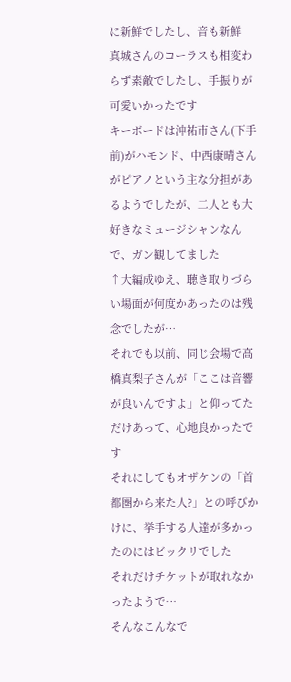に新鮮でしたし、音も新鮮
真城さんのコーラスも相変わらず素敵でしたし、手振りが可愛いかったです
キーボードは沖祐市さん(下手前)がハモンド、中西康晴さんがピアノという主な分担があるようでしたが、二人とも大好きなミュージシャンなんで、ガン観してました
↑大編成ゆえ、聴き取りづらい場面が何度かあったのは残念でしたが…
それでも以前、同じ会場で高橋真梨子さんが「ここは音響が良いんですよ」と仰ってただけあって、心地良かったです
それにしてもオザケンの「首都圏から来た人?」との呼びかけに、挙手する人達が多かったのにはビックリでした
それだけチケットが取れなかったようで…
そんなこんなで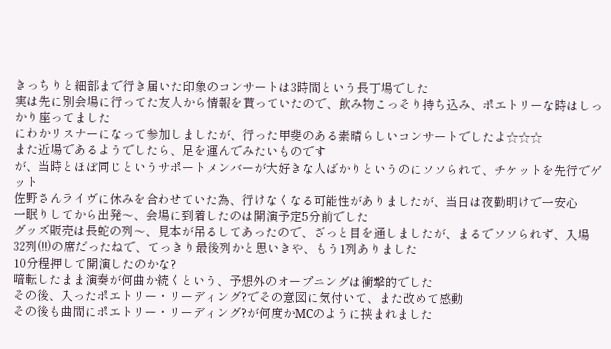きっちりと細部まで行き届いた印象のコンサートは3時間という長丁場でした
実は先に別会場に行ってた友人から情報を貰っていたので、飲み物こっそり持ち込み、ポエトリーな時はしっかり座ってました
にわかリスナーになって参加しましたが、行った甲斐のある素晴らしいコンサートでしたよ☆☆☆
また近場であるようでしたら、足を運んでみたいものです
が、当時とほぼ同じというサポートメンバーが大好きな人ばかりというのにソソられて、チケットを先行でゲット
佐野さんライヴに休みを合わせていた為、行けなくなる可能性がありましたが、当日は夜勤明けで一安心
一眠りしてから出発〜、会場に到着したのは開演予定5分前でした
グッズ販売は長蛇の列〜、見本が吊るしてあったので、ざっと目を通しましたが、まるでソソられず、入場
32列(!!)の席だったねで、てっきり最後列かと思いきや、もう1列ありました
10分程押して開演したのかな?
暗転したまま演奏が何曲か続くという、予想外のオープニングは衝撃的でした
その後、入ったポエトリー・リーディング?でその意図に気付いて、また改めて感動
その後も曲間にポエトリー・リーディング?が何度かMCのように挟まれました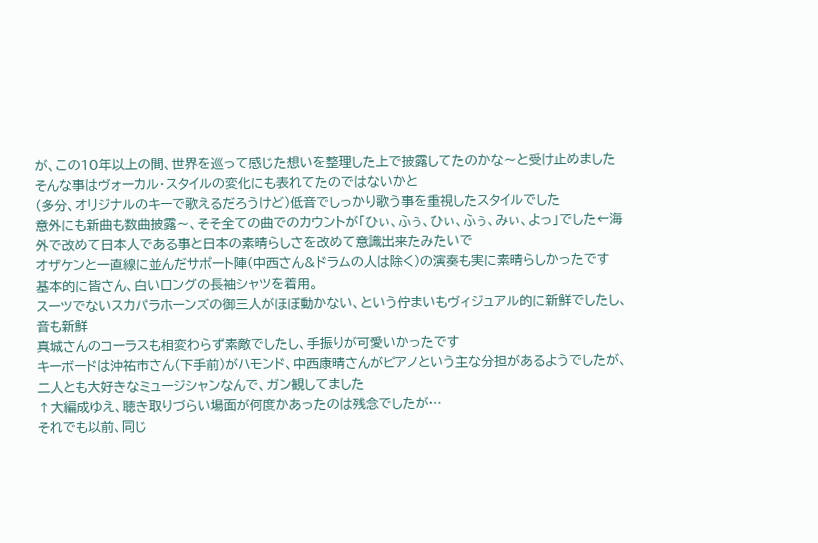が、この10年以上の間、世界を巡って感じた想いを整理した上で披露してたのかな〜と受け止めました
そんな事はヴォーカル・スタイルの変化にも表れてたのではないかと
(多分、オリジナルのキーで歌えるだろうけど)低音でしっかり歌う事を重視したスタイルでした
意外にも新曲も数曲披露〜、そそ全ての曲でのカウントが「ひぃ、ふぅ、ひぃ、ふぅ、みぃ、よっ」でした←海外で改めて日本人である事と日本の素晴らしさを改めて意識出来たみたいで
オザケンと一直線に並んだサポート陣(中西さん&ドラムの人は除く)の演奏も実に素晴らしかったです
基本的に皆さん、白いロングの長袖シャツを着用。
スーツでないスカパラホーンズの御三人がほぼ動かない、という佇まいもヴィジュアル的に新鮮でしたし、音も新鮮
真城さんのコーラスも相変わらず素敵でしたし、手振りが可愛いかったです
キーボードは沖祐市さん(下手前)がハモンド、中西康晴さんがピアノという主な分担があるようでしたが、二人とも大好きなミュージシャンなんで、ガン観してました
↑大編成ゆえ、聴き取りづらい場面が何度かあったのは残念でしたが…
それでも以前、同じ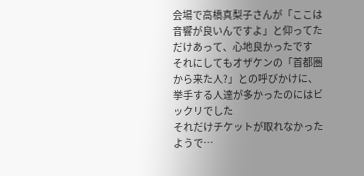会場で高橋真梨子さんが「ここは音響が良いんですよ」と仰ってただけあって、心地良かったです
それにしてもオザケンの「首都圏から来た人?」との呼びかけに、挙手する人達が多かったのにはビックリでした
それだけチケットが取れなかったようで…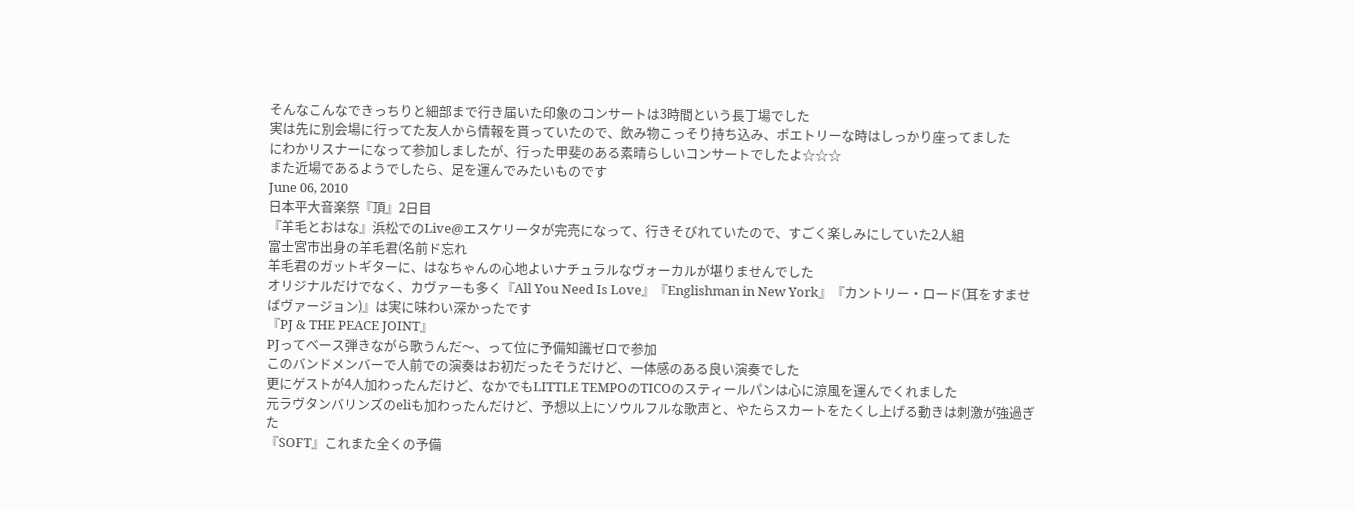そんなこんなできっちりと細部まで行き届いた印象のコンサートは3時間という長丁場でした
実は先に別会場に行ってた友人から情報を貰っていたので、飲み物こっそり持ち込み、ポエトリーな時はしっかり座ってました
にわかリスナーになって参加しましたが、行った甲斐のある素晴らしいコンサートでしたよ☆☆☆
また近場であるようでしたら、足を運んでみたいものです
June 06, 2010
日本平大音楽祭『頂』2日目
『羊毛とおはな』浜松でのLive@エスケリータが完売になって、行きそびれていたので、すごく楽しみにしていた2人組
富士宮市出身の羊毛君(名前ド忘れ
羊毛君のガットギターに、はなちゃんの心地よいナチュラルなヴォーカルが堪りませんでした
オリジナルだけでなく、カヴァーも多く『All You Need Is Love』『Englishman in New York』『カントリー・ロード(耳をすませばヴァージョン)』は実に味わい深かったです
『PJ & THE PEACE JOINT』
PJってベース弾きながら歌うんだ〜、って位に予備知識ゼロで参加
このバンドメンバーで人前での演奏はお初だったそうだけど、一体感のある良い演奏でした
更にゲストが4人加わったんだけど、なかでもLITTLE TEMPOのTICOのスティールパンは心に涼風を運んでくれました
元ラヴタンバリンズのeliも加わったんだけど、予想以上にソウルフルな歌声と、やたらスカートをたくし上げる動きは刺激が強過ぎた
『SOFT』これまた全くの予備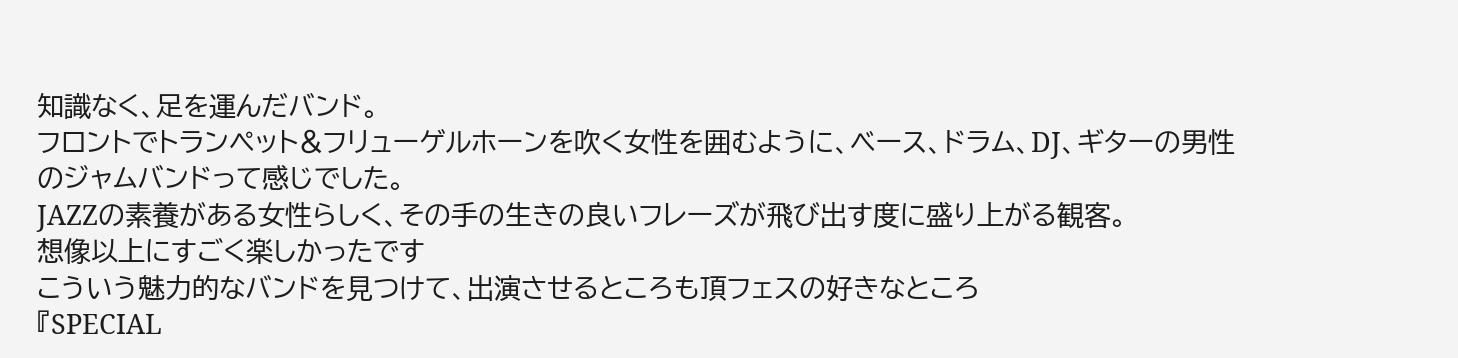知識なく、足を運んだバンド。
フロントでトランペット&フリューゲルホーンを吹く女性を囲むように、ベース、ドラム、DJ、ギターの男性のジャムバンドって感じでした。
JAZZの素養がある女性らしく、その手の生きの良いフレーズが飛び出す度に盛り上がる観客。
想像以上にすごく楽しかったです
こういう魅力的なバンドを見つけて、出演させるところも頂フェスの好きなところ
『SPECIAL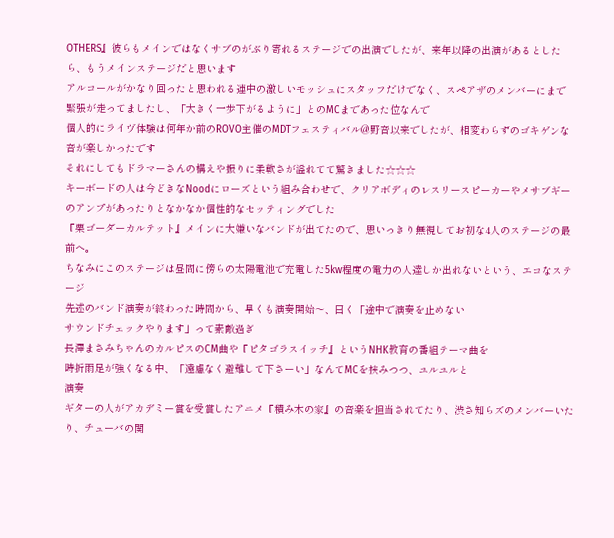OTHERS』彼らもメインではなくサブのがぶり寄れるステージでの出演でしたが、来年以降の出演があるとしたら、もうメインステージだと思います
アルコールがかなり回ったと思われる連中の激しいモッシュにスタッフだけでなく、スペアザのメンバーにまで
緊張が走ってましたし、「大きく一歩下がるように」とのMCまであった位なんで
個人的にライヴ体験は何年か前のROVO主催のMDTフェスティバル@野音以来でしたが、相変わらずのゴキゲンな音が楽しかったです
それにしてもドラマーさんの構えや振りに柔軟さが溢れてて驚きました☆☆☆
キーボードの人は今どきなNoodにローズという組み合わせで、クリアボディのレスリースピーカーやメサブギーのアンプがあったりとなかなか個性的なセッティングでした
『栗ゴーダーカルテット』メインに大嫌いなバンドが出てたので、思いっきり無視してお初な4人のステージの最前へ。
ちなみにこのステージは昼間に傍らの太陽電池で充電した5kw程度の電力の人達しか出れないという、エコなステージ
先述のバンド演奏が終わった時間から、早くも演奏開始〜、曰く「途中で演奏を止めない
サウンドチェックやります」って素敵過ぎ
長澤まさみちゃんのカルピスのCM曲や『ピタゴラスイッチ』というNHK教育の番組テーマ曲を
時折雨足が強くなる中、「遠慮なく避難して下さーい」なんてMCを挟みつつ、ユルユルと
演奏
ギターの人がアカデミー賞を受賞したアニメ『積み木の家』の音楽を担当されてたり、渋さ知らズのメンバーいたり、チューバの関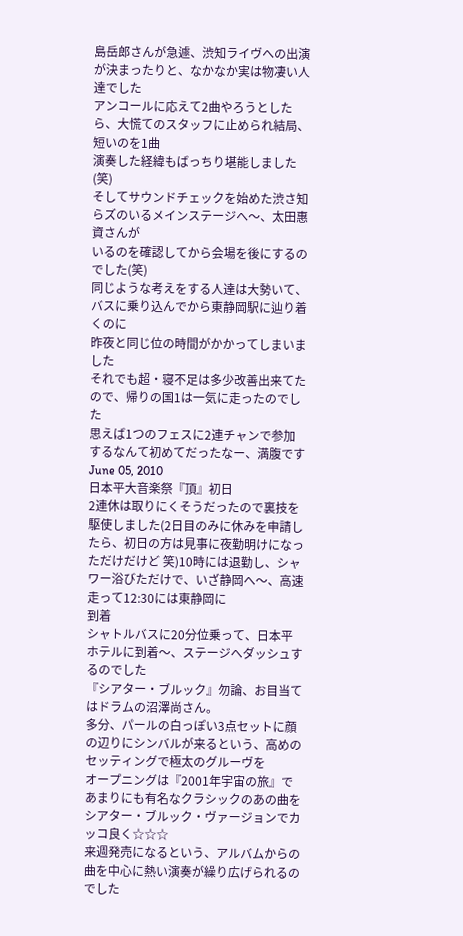島岳郎さんが急遽、渋知ライヴへの出演が決まったりと、なかなか実は物凄い人達でした
アンコールに応えて2曲やろうとしたら、大慌てのスタッフに止められ結局、短いのを1曲
演奏した経緯もばっちり堪能しました(笑)
そしてサウンドチェックを始めた渋さ知らズのいるメインステージへ〜、太田惠資さんが
いるのを確認してから会場を後にするのでした(笑)
同じような考えをする人達は大勢いて、バスに乗り込んでから東静岡駅に辿り着くのに
昨夜と同じ位の時間がかかってしまいました
それでも超・寝不足は多少改善出来てたので、帰りの国1は一気に走ったのでした
思えば1つのフェスに2連チャンで参加するなんて初めてだったなー、満腹です
June 05, 2010
日本平大音楽祭『頂』初日
2連休は取りにくそうだったので裏技を駆使しました(2日目のみに休みを申請したら、初日の方は見事に夜勤明けになっただけだけど 笑)10時には退勤し、シャワー浴びただけで、いざ静岡へ〜、高速走って12:30には東静岡に
到着
シャトルバスに20分位乗って、日本平ホテルに到着〜、ステージへダッシュするのでした
『シアター・ブルック』勿論、お目当てはドラムの沼澤尚さん。
多分、パールの白っぽい3点セットに顔の辺りにシンバルが来るという、高めのセッティングで極太のグルーヴを
オープニングは『2001年宇宙の旅』であまりにも有名なクラシックのあの曲をシアター・ブルック・ヴァージョンでカッコ良く☆☆☆
来週発売になるという、アルバムからの曲を中心に熱い演奏が繰り広げられるのでした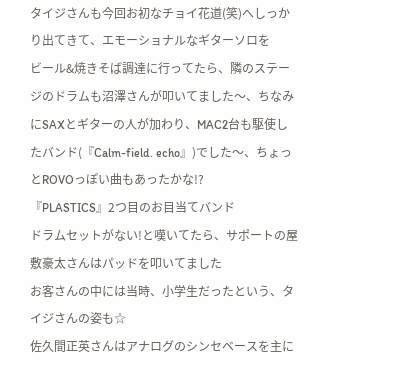タイジさんも今回お初なチョイ花道(笑)へしっかり出てきて、エモーショナルなギターソロを
ビール&焼きそば調達に行ってたら、隣のステージのドラムも沼澤さんが叩いてました〜、ちなみにSAXとギターの人が加わり、MAC2台も駆使したバンド(『Calm-field. echo』)でした〜、ちょっとROVOっぽい曲もあったかな!?
『PLASTICS』2つ目のお目当てバンド
ドラムセットがない!と嘆いてたら、サポートの屋敷豪太さんはパッドを叩いてました
お客さんの中には当時、小学生だったという、タイジさんの姿も☆
佐久間正英さんはアナログのシンセベースを主に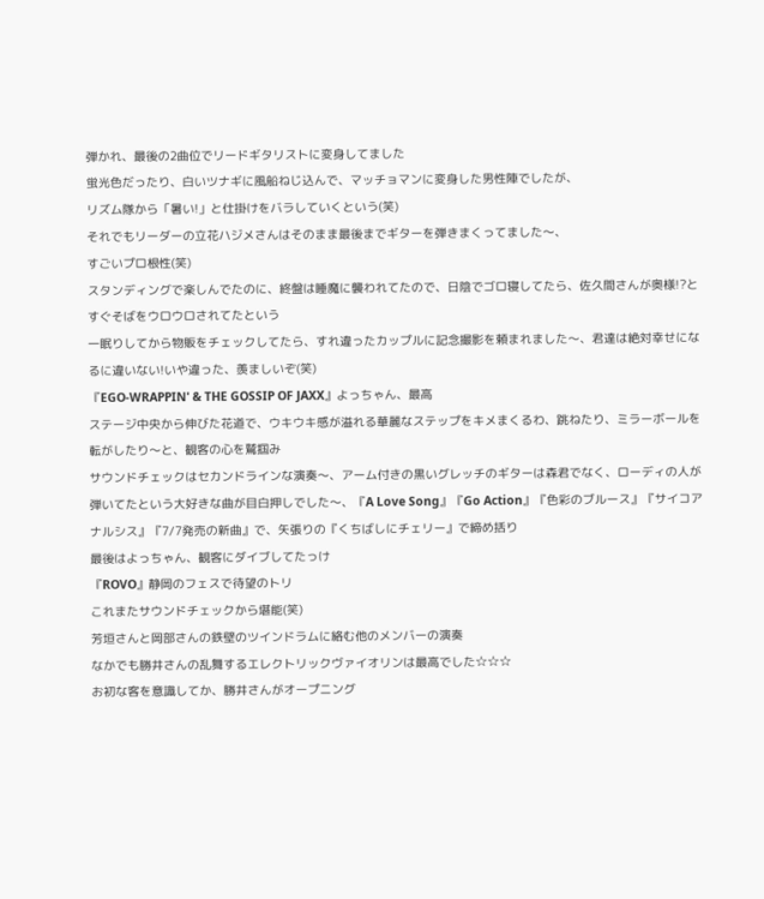弾かれ、最後の2曲位でリードギタリストに変身してました
蛍光色だったり、白いツナギに風船ねじ込んで、マッチョマンに変身した男性陣でしたが、
リズム隊から「暑い!」と仕掛けをバラしていくという(笑)
それでもリーダーの立花ハジメさんはそのまま最後までギターを弾きまくってました〜、
すごいプロ根性(笑)
スタンディングで楽しんでたのに、終盤は睡魔に襲われてたので、日陰でゴロ寝してたら、佐久間さんが奥様!?とすぐそばをウロウロされてたという
一眠りしてから物販をチェックしてたら、すれ違ったカップルに記念撮影を頼まれました〜、君達は絶対幸せになるに違いない!いや違った、羨ましいぞ(笑)
『EGO-WRAPPIN' & THE GOSSIP OF JAXX』よっちゃん、最高
ステージ中央から伸びた花道で、ウキウキ感が溢れる華麗なステップをキメまくるわ、跳ねたり、ミラーボールを転がしたり〜と、観客の心を鷲掴み
サウンドチェックはセカンドラインな演奏〜、アーム付きの黒いグレッチのギターは森君でなく、ローディの人が弾いてたという大好きな曲が目白押しでした〜、『A Love Song』『Go Action』『色彩のブルース』『サイコアナルシス』『7/7発売の新曲』で、矢張りの『くちばしにチェリー』で締め括り
最後はよっちゃん、観客にダイブしてたっけ
『ROVO』静岡のフェスで待望のトリ
これまたサウンドチェックから堪能(笑)
芳垣さんと岡部さんの鉄壁のツインドラムに絡む他のメンバーの演奏
なかでも勝井さんの乱舞するエレクトリックヴァイオリンは最高でした☆☆☆
お初な客を意識してか、勝井さんがオープニング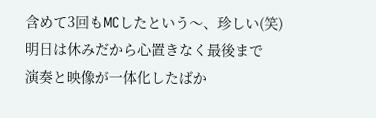含めて3回もMCしたという〜、珍しい(笑)
明日は休みだから心置きなく最後まで
演奏と映像が一体化したばか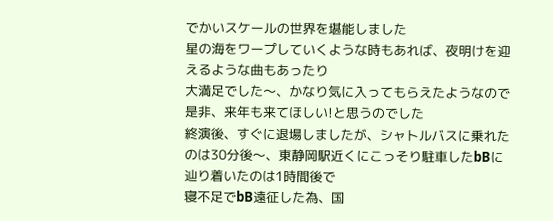でかいスケールの世界を堪能しました
星の海をワープしていくような時もあれば、夜明けを迎えるような曲もあったり
大満足でした〜、かなり気に入ってもらえたようなので是非、来年も来てほしい!と思うのでした
終演後、すぐに退場しましたが、シャトルバスに乗れたのは30分後〜、東静岡駅近くにこっそり駐車したbBに辿り着いたのは1時間後で
寝不足でbB遠征した為、国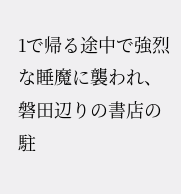1で帰る途中で強烈な睡魔に襲われ、磐田辺りの書店の駐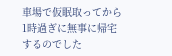車場で仮眠取ってから1時過ぎに無事に帰宅するのでした